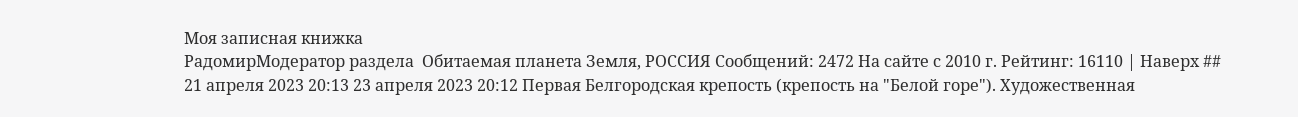Моя записная книжка
РадомирМодератор раздела  Обитаемая планета Земля, РОССИЯ Сообщений: 2472 На сайте с 2010 г. Рейтинг: 16110 | Наверх ##
21 апреля 2023 20:13 23 апреля 2023 20:12 Первая Белгородская крепость (крепость на "Белой горе"). Художественная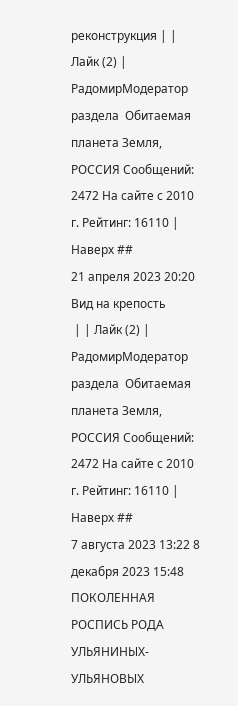реконструкция | | Лайк (2) |
РадомирМодератор раздела  Обитаемая планета Земля, РОССИЯ Сообщений: 2472 На сайте с 2010 г. Рейтинг: 16110 | Наверх ##
21 апреля 2023 20:20 Вид на крепость
 | | Лайк (2) |
РадомирМодератор раздела  Обитаемая планета Земля, РОССИЯ Сообщений: 2472 На сайте с 2010 г. Рейтинг: 16110 | Наверх ##
7 августа 2023 13:22 8 декабря 2023 15:48 ПОКОЛЕННАЯ РОСПИСЬ РОДА УЛЬЯНИНЫХ-УЛЬЯНОВЫХ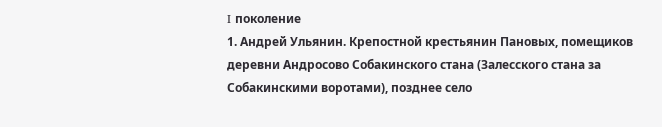I поколение
1. Андрей Ульянин. Крепостной крестьянин Пановых, помещиков деревни Андросово Собакинского стана (Залесского стана за Собакинскими воротами), позднее село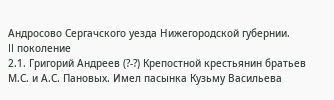Андросово Сергачского уезда Нижегородской губернии.
II поколение
2.1. Григорий Андреев (?-?) Крепостной крестьянин братьев М.С. и А.С. Пановых. Имел пасынка Кузьму Васильева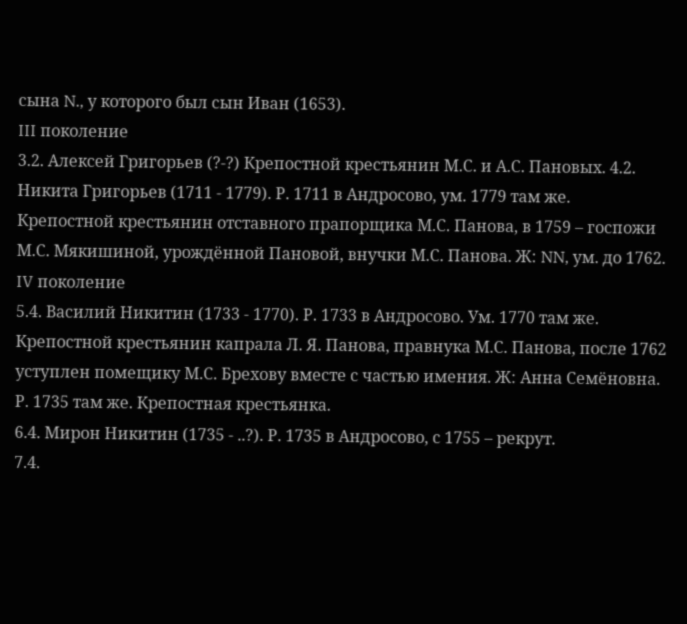сына N., у которого был сын Иван (1653).
III поколение
3.2. Алексей Григорьев (?-?) Крепостной крестьянин М.С. и А.С. Пановых. 4.2. Никита Григорьев (1711 - 1779). Р. 1711 в Андросово, ум. 1779 там же. Крепостной крестьянин отставного прапорщика М.С. Панова, в 1759 – госпожи М.С. Мякишиной, урождённой Пановой, внучки М.С. Панова. Ж: NN, ум. до 1762.
IV поколение
5.4. Василий Никитин (1733 - 1770). Р. 1733 в Андросово. Ум. 1770 там же. Крепостной крестьянин капрала Л. Я. Панова, правнука М.С. Панова, после 1762 уступлен помещику М.С. Брехову вместе с частью имения. Ж: Анна Семёновна. Р. 1735 там же. Крепостная крестьянка.
6.4. Мирон Никитин (1735 - ..?). Р. 1735 в Андросово, с 1755 – рекрут.
7.4.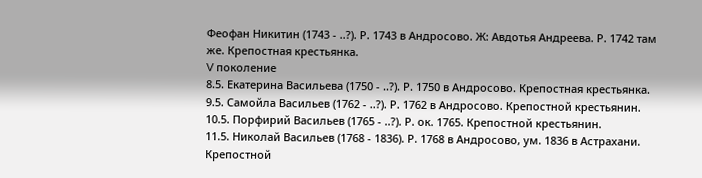Феофан Никитин (1743 - ..?). Р. 1743 в Андросово. Ж: Авдотья Андреева. Р. 1742 там же. Крепостная крестьянка.
V поколение
8.5. Екатерина Васильева (1750 - ..?). Р. 1750 в Андросово. Крепостная крестьянка.
9.5. Самойла Васильев (1762 - ..?). Р. 1762 в Андросово. Крепостной крестьянин.
10.5. Порфирий Васильев (1765 - ..?). Р. ок. 1765. Крепостной крестьянин.
11.5. Николай Васильев (1768 - 1836). Р. 1768 в Андросово, ум. 1836 в Астрахани. Крепостной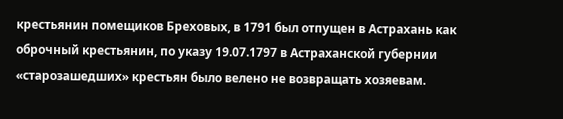крестьянин помещиков Бреховых, в 1791 был отпущен в Астрахань как оброчный крестьянин, по указу 19.07.1797 в Астраханской губернии «старозашедших» крестьян было велено не возвращать хозяевам.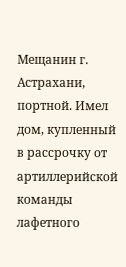Мещанин г. Астрахани, портной. Имел дом, купленный в рассрочку от артиллерийской команды лафетного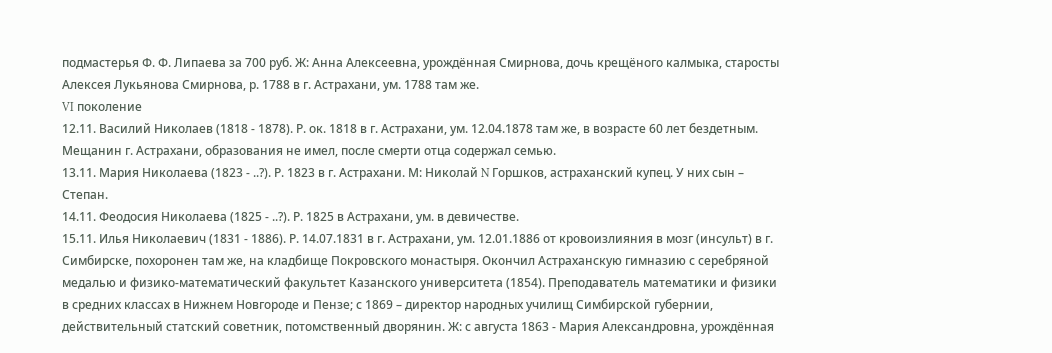подмастерья Ф. Ф. Липаева за 700 руб. Ж: Анна Алексеевна, урождённая Смирнова, дочь крещёного калмыка, старосты Алексея Лукьянова Смирнова, р. 1788 в г. Астрахани, ум. 1788 там же.
VI поколение
12.11. Василий Николаев (1818 - 1878). Р. ок. 1818 в г. Астрахани, ум. 12.04.1878 там же, в возрасте 60 лет бездетным. Мещанин г. Астрахани, образования не имел, после смерти отца содержал семью.
13.11. Мария Николаева (1823 - ..?). Р. 1823 в г. Астрахани. М: Николай N Горшков, астраханский купец. У них сын – Степан.
14.11. Феодосия Николаева (1825 - ..?). Р. 1825 в Астрахани, ум. в девичестве.
15.11. Илья Николаевич (1831 - 1886). Р. 14.07.1831 в г. Астрахани, ум. 12.01.1886 от кровоизлияния в мозг (инсульт) в г. Симбирске, похоронен там же, на кладбище Покровского монастыря. Окончил Астраханскую гимназию с серебряной медалью и физико-математический факультет Казанского университета (1854). Преподаватель математики и физики в средних классах в Нижнем Новгороде и Пензе; с 1869 – директор народных училищ Симбирской губернии, действительный статский советник, потомственный дворянин. Ж: с августа 1863 - Мария Александровна, урождённая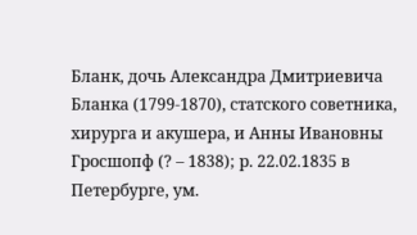Бланк, дочь Александра Дмитриевича Бланка (1799-1870), статского советника, хирурга и акушера, и Анны Ивановны Гросшопф (? – 1838); р. 22.02.1835 в Петербурге, ум.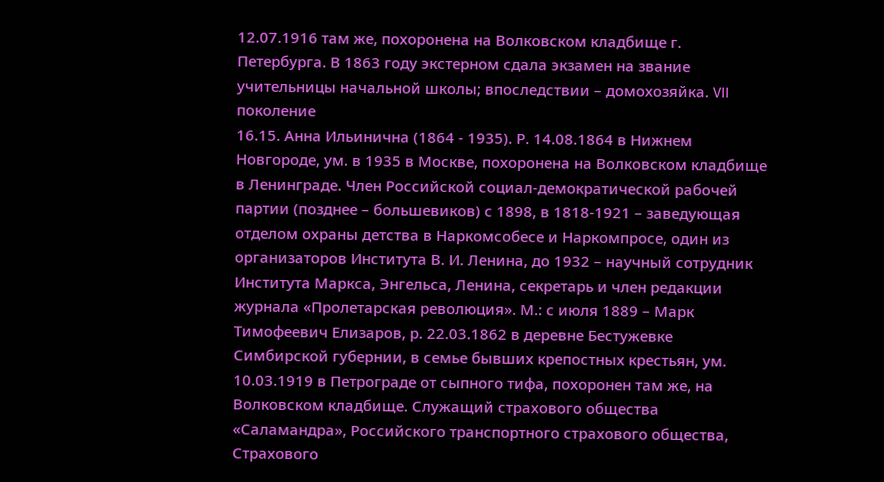12.07.1916 там же, похоронена на Волковском кладбище г. Петербурга. В 1863 году экстерном сдала экзамен на звание учительницы начальной школы; впоследствии – домохозяйка. VII поколение
16.15. Анна Ильинична (1864 - 1935). Р. 14.08.1864 в Нижнем Новгороде, ум. в 1935 в Москве, похоронена на Волковском кладбище в Ленинграде. Член Российской социал-демократической рабочей партии (позднее – большевиков) с 1898, в 1818-1921 – заведующая отделом охраны детства в Наркомсобесе и Наркомпросе, один из организаторов Института В. И. Ленина, до 1932 – научный сотрудник Института Маркса, Энгельса, Ленина, секретарь и член редакции журнала «Пролетарская революция». М.: с июля 1889 – Марк Тимофеевич Елизаров, р. 22.03.1862 в деревне Бестужевке Симбирской губернии, в семье бывших крепостных крестьян, ум. 10.03.1919 в Петрограде от сыпного тифа, похоронен там же, на Волковском кладбище. Служащий страхового общества «Саламандра», Российского транспортного страхового общества, Страхового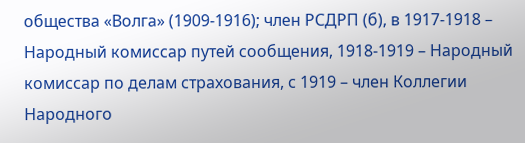общества «Волга» (1909-1916); член РСДРП (б), в 1917-1918 – Народный комиссар путей сообщения, 1918-1919 – Народный комиссар по делам страхования, с 1919 – член Коллегии Народного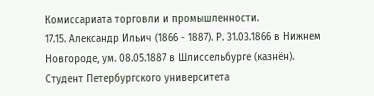Комиссариата торговли и промышленности.
17.15. Александр Ильич (1866 - 1887). Р. 31.03.1866 в Нижнем Новгороде, ум. 08.05.1887 в Шлиссельбурге (казнён). Студент Петербургского университета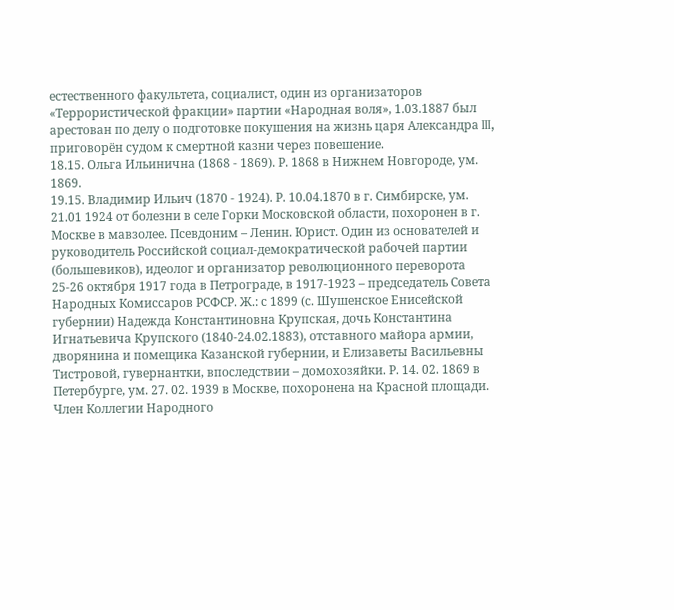естественного факультета, социалист, один из организаторов «Террористической фракции» партии «Народная воля», 1.03.1887 был арестован по делу о подготовке покушения на жизнь царя Александра III, приговорён судом к смертной казни через повешение.
18.15. Ольга Ильинична (1868 - 1869). Р. 1868 в Нижнем Новгороде, ум. 1869.
19.15. Владимир Ильич (1870 - 1924). Р. 10.04.1870 в г. Симбирске, ум. 21.01 1924 от болезни в селе Горки Московской области, похоронен в г. Москве в мавзолее. Псевдоним – Ленин. Юрист. Один из основателей и руководитель Российской социал-демократической рабочей партии (большевиков), идеолог и организатор революционного переворота 25-26 октября 1917 года в Петрограде, в 1917-1923 – председатель Совета Народных Комиссаров РСФСР. Ж.: с 1899 (с. Шушенское Енисейской губернии) Надежда Константиновна Крупская, дочь Константина Игнатьевича Крупского (1840-24.02.1883), отставного майора армии, дворянина и помещика Казанской губернии, и Елизаветы Васильевны Тистровой, гувернантки, впоследствии – домохозяйки. Р. 14. 02. 1869 в Петербурге, ум. 27. 02. 1939 в Москве, похоронена на Красной площади. Член Коллегии Народного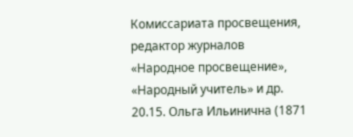Комиссариата просвещения, редактор журналов «Народное просвещение», «Народный учитель» и др.
20.15. Ольга Ильинична (1871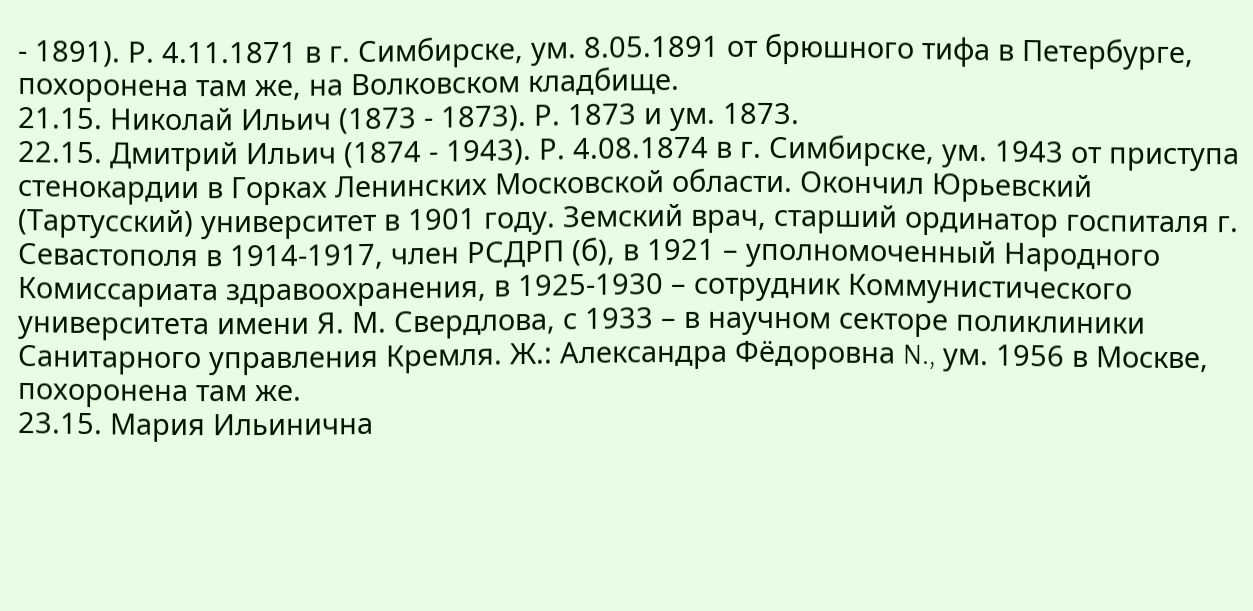- 1891). Р. 4.11.1871 в г. Симбирске, ум. 8.05.1891 от брюшного тифа в Петербурге, похоронена там же, на Волковском кладбище.
21.15. Николай Ильич (1873 - 1873). Р. 1873 и ум. 1873.
22.15. Дмитрий Ильич (1874 - 1943). Р. 4.08.1874 в г. Симбирске, ум. 1943 от приступа стенокардии в Горках Ленинских Московской области. Окончил Юрьевский (Тартусский) университет в 1901 году. Земский врач, старший ординатор госпиталя г. Севастополя в 1914-1917, член РСДРП (б), в 1921 – уполномоченный Народного Комиссариата здравоохранения, в 1925-1930 – сотрудник Коммунистического университета имени Я. М. Свердлова, с 1933 – в научном секторе поликлиники Санитарного управления Кремля. Ж.: Александра Фёдоровна N., ум. 1956 в Москве, похоронена там же.
23.15. Мария Ильинична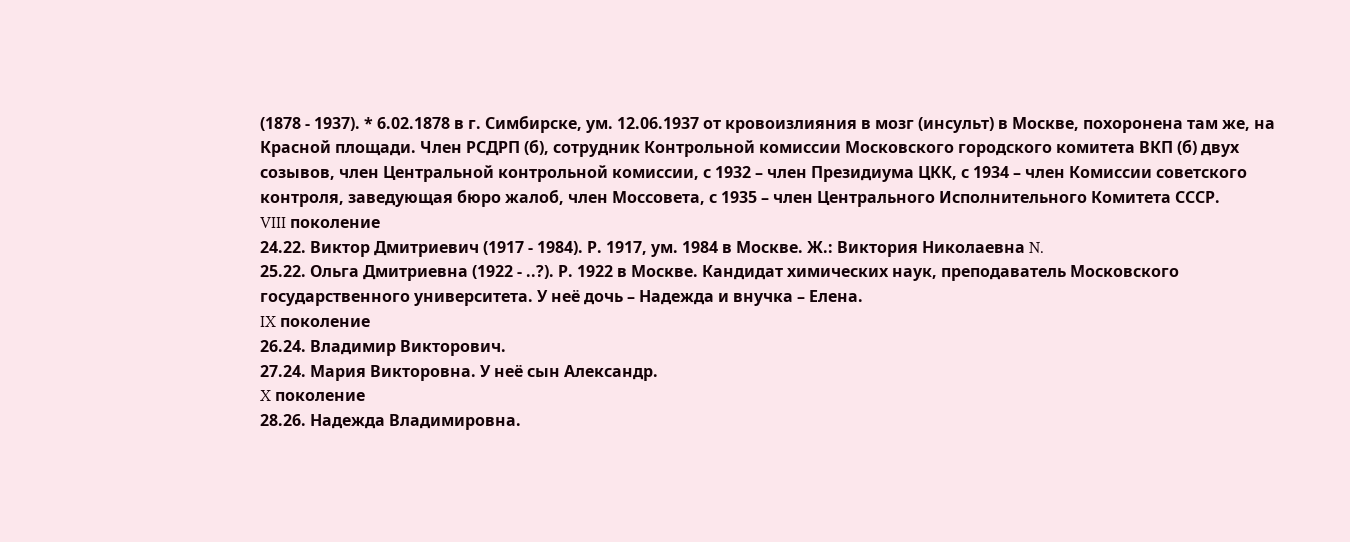(1878 - 1937). * 6.02.1878 в г. Симбирске, ум. 12.06.1937 от кровоизлияния в мозг (инсульт) в Москве, похоронена там же, на Красной площади. Член РСДРП (б), сотрудник Контрольной комиссии Московского городского комитета ВКП (б) двух созывов, член Центральной контрольной комиссии, с 1932 – член Президиума ЦКК, с 1934 – член Комиссии советского контроля, заведующая бюро жалоб, член Моссовета, с 1935 – член Центрального Исполнительного Комитета СССР.
VIII поколение
24.22. Виктор Дмитриевич (1917 - 1984). Р. 1917, ум. 1984 в Москве. Ж.: Виктория Николаевна N.
25.22. Ольга Дмитриевна (1922 - ..?). Р. 1922 в Москве. Кандидат химических наук, преподаватель Московского государственного университета. У неё дочь – Надежда и внучка – Елена.
IX поколение
26.24. Владимир Викторович.
27.24. Мария Викторовна. У неё сын Александр.
X поколение
28.26. Надежда Владимировна.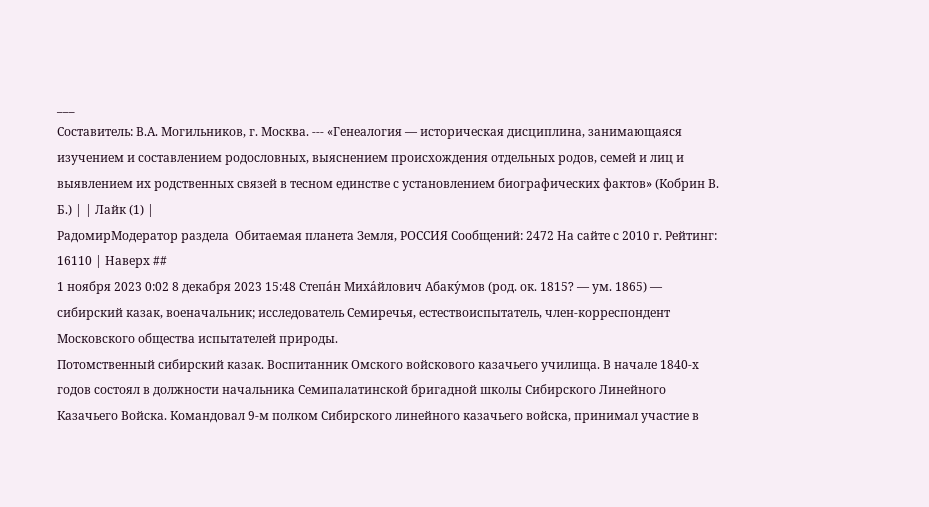___
Составитель: В.А. Могильников, г. Москва. --- «Генеалогия — историческая дисциплина, занимающаяся изучением и составлением родословных, выяснением происхождения отдельных родов, семей и лиц и выявлением их родственных связей в тесном единстве с установлением биографических фактов» (Кобрин В. Б.) | | Лайк (1) |
РадомирМодератор раздела  Обитаемая планета Земля, РОССИЯ Сообщений: 2472 На сайте с 2010 г. Рейтинг: 16110 | Наверх ##
1 ноября 2023 0:02 8 декабря 2023 15:48 Степа́н Миха́йлович Абаку́мов (род. ок. 1815? — ум. 1865) — сибирский казак, военачальник; исследователь Семиречья, естествоиспытатель, член-корреспондент Московского общества испытателей природы.
Потомственный сибирский казак. Воспитанник Омского войскового казачьего училища. В начале 1840-х годов состоял в должности начальника Семипалатинской бригадной школы Сибирского Линейного Казачьего Войска. Командовал 9-м полком Сибирского линейного казачьего войска, принимал участие в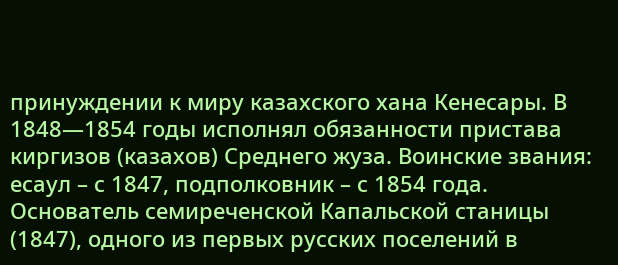принуждении к миру казахского хана Кенесары. В 1848—1854 годы исполнял обязанности пристава киргизов (казахов) Среднего жуза. Воинские звания: есаул – с 1847, подполковник – с 1854 года. Основатель семиреченской Капальской станицы (1847), одного из первых русских поселений в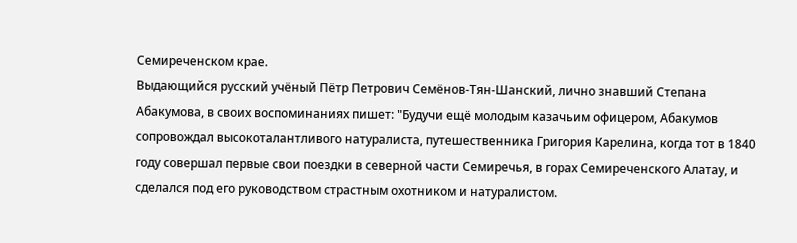Семиреченском крае.
Выдающийся русский учёный Пётр Петрович Семёнов-Тян-Шанский, лично знавший Степана Абакумова, в своих воспоминаниях пишет: "Будучи ещё молодым казачьим офицером, Абакумов сопровождал высокоталантливого натуралиста, путешественника Григория Карелина, когда тот в 1840 году совершал первые свои поездки в северной части Семиречья, в горах Семиреченского Алатау, и сделался под его руководством страстным охотником и натуралистом.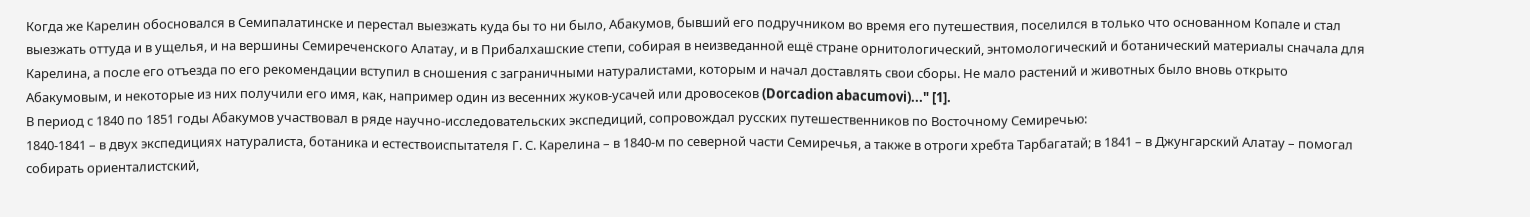Когда же Карелин обосновался в Семипалатинске и перестал выезжать куда бы то ни было, Абакумов, бывший его подручником во время его путешествия, поселился в только что основанном Копале и стал выезжать оттуда и в ущелья, и на вершины Семиреченского Алатау, и в Прибалхашские степи, собирая в неизведанной ещё стране орнитологический, энтомологический и ботанический материалы сначала для Карелина, а после его отъезда по его рекомендации вступил в сношения с заграничными натуралистами, которым и начал доставлять свои сборы. Не мало растений и животных было вновь открыто Абакумовым, и некоторые из них получили его имя, как, например один из весенних жуков-усачей или дровосеков (Dorcadion abacumovi)..." [1].
В период с 1840 по 1851 годы Абакумов участвовал в ряде научно-исследовательских экспедиций, сопровождал русских путешественников по Восточному Семиречью:
1840-1841 – в двух экспедициях натуралиста, ботаника и естествоиспытателя Г. С. Карелина – в 1840-м по северной части Семиречья, а также в отроги хребта Тарбагатай; в 1841 – в Джунгарский Алатау – помогал собирать ориенталистский,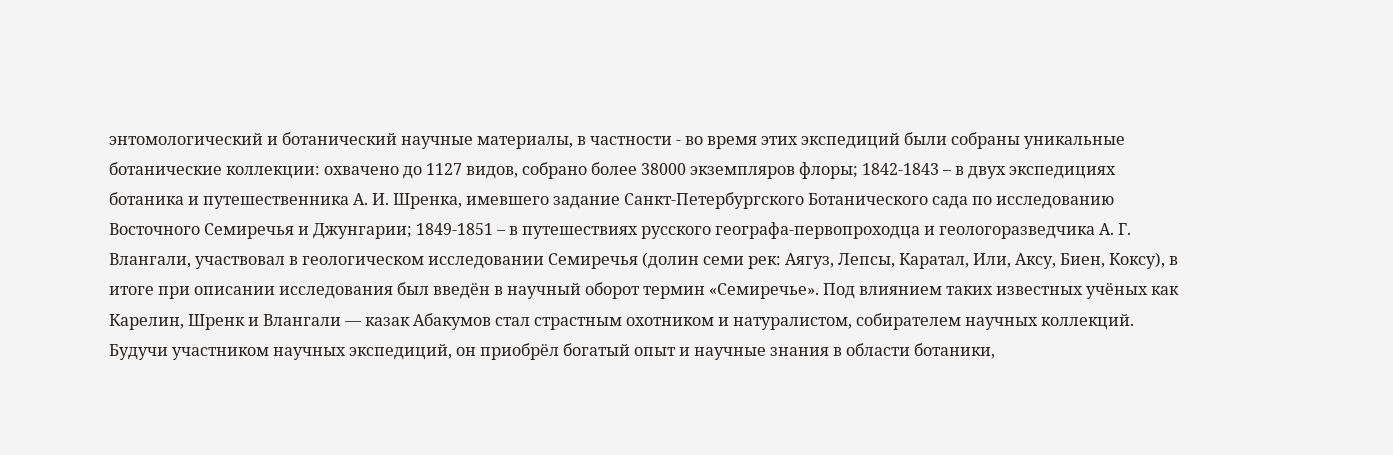энтомологический и ботанический научные материалы, в частности - во время этих экспедиций были собраны уникальные ботанические коллекции: охвачено до 1127 видов, собрано более 38000 экземпляров флоры; 1842-1843 – в двух экспедициях ботаника и путешественника А. И. Шренка, имевшего задание Санкт-Петербургского Ботанического сада по исследованию Восточного Семиречья и Джунгарии; 1849-1851 – в путешествиях русского географа-первопроходца и геологоразведчика А. Г. Влангали, участвовал в геологическом исследовании Семиречья (долин семи рек: Аягуз, Лепсы, Каратал, Или, Аксу, Биен, Коксу), в итоге при описании исследования был введён в научный оборот термин «Семиречье». Под влиянием таких известных учёных как Карелин, Шренк и Влангали — казак Абакумов стал страстным охотником и натуралистом, собирателем научных коллекций. Будучи участником научных экспедиций, он приобрёл богатый опыт и научные знания в области ботаники,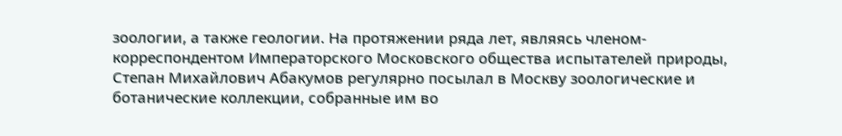зоологии, а также геологии. На протяжении ряда лет, являясь членом-корреспондентом Императорского Московского общества испытателей природы, Степан Михайлович Абакумов регулярно посылал в Москву зоологические и ботанические коллекции, собранные им во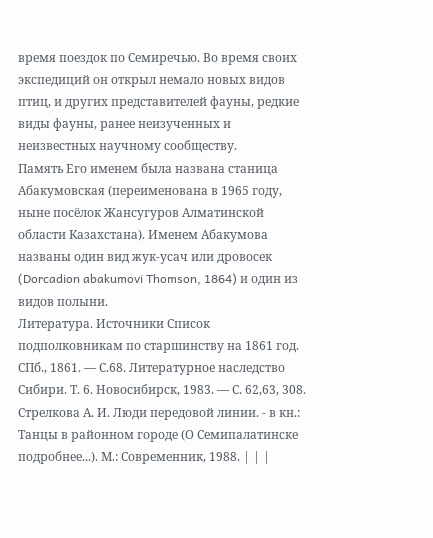время поездок по Семиречью. Во время своих экспедиций он открыл немало новых видов птиц, и других представителей фауны, редкие виды фауны, ранее неизученных и неизвестных научному сообществу.
Память Его именем была названа станица Абакумовская (переименована в 1965 году, ныне посёлок Жансугуров Алматинской области Казахстана). Именем Абакумова названы один вид жук-усач или дровосек (Dorcadion abakumovi Thomson, 1864) и один из видов полыни.
Литература. Источники Список подполковникам по старшинству на 1861 год. СПб., 1861. — С.68. Литературное наследство Сибири. Т. 6. Новосибирск, 1983. — С. 62,63, 308. Стрелкова А. И. Люди передовой линии. - в кн.: Танцы в районном городе (О Семипалатинске подробнее...). М.: Современник, 1988. | | |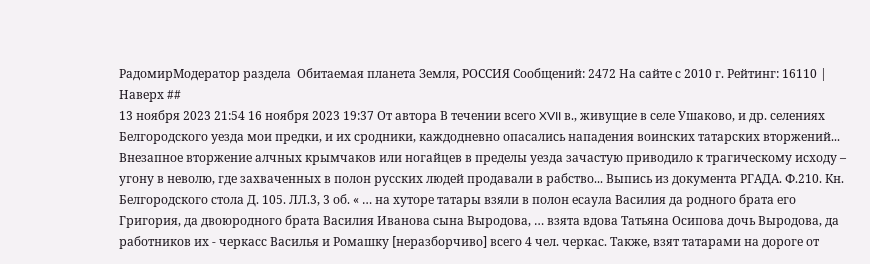РадомирМодератор раздела  Обитаемая планета Земля, РОССИЯ Сообщений: 2472 На сайте с 2010 г. Рейтинг: 16110 | Наверх ##
13 ноября 2023 21:54 16 ноября 2023 19:37 От автора В течении всего XVII в., живущие в селе Ушаково, и др. селениях Белгородского уезда мои предки, и их сродники, каждодневно опасались нападения воинских татарских вторжений... Внезапное вторжение алчных крымчаков или ногайцев в пределы уезда зачастую приводило к трагическому исходу – угону в неволю, где захваченных в полон русских людей продавали в рабство... Выпись из документа РГАДА. Ф.210. Кн. Белгородского стола Д. 105. ЛЛ.3, 3 об. « … на хуторе татары взяли в полон есаула Василия да родного брата его Григория, да двоюродного брата Василия Иванова сына Выродова, … взята вдова Татьяна Осипова дочь Выродова, да работников их - черкасс Василья и Ромашку [неразборчиво] всего 4 чел. черкас. Также, взят татарами на дороге от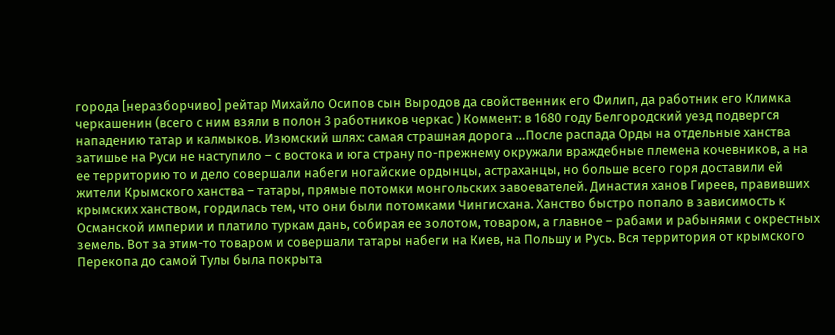города [неразборчиво] рейтар Михайло Осипов сын Выродов да свойственник его Филип, да работник его Климка черкашенин (всего с ним взяли в полон 3 работников черкас ) Коммент: в 1680 году Белгородский уезд подвергся нападению татар и калмыков. Изюмский шлях: самая страшная дорога …После распада Орды на отдельные ханства затишье на Руси не наступило – с востока и юга страну по-прежнему окружали враждебные племена кочевников, а на ее территорию то и дело совершали набеги ногайские ордынцы, астраханцы, но больше всего горя доставили ей жители Крымского ханства – татары, прямые потомки монгольских завоевателей. Династия ханов Гиреев, правивших крымских ханством, гордилась тем, что они были потомками Чингисхана. Ханство быстро попало в зависимость к Османской империи и платило туркам дань, собирая ее золотом, товаром, а главное – рабами и рабынями с окрестных земель. Вот за этим-то товаром и совершали татары набеги на Киев, на Польшу и Русь. Вся территория от крымского Перекопа до самой Тулы была покрыта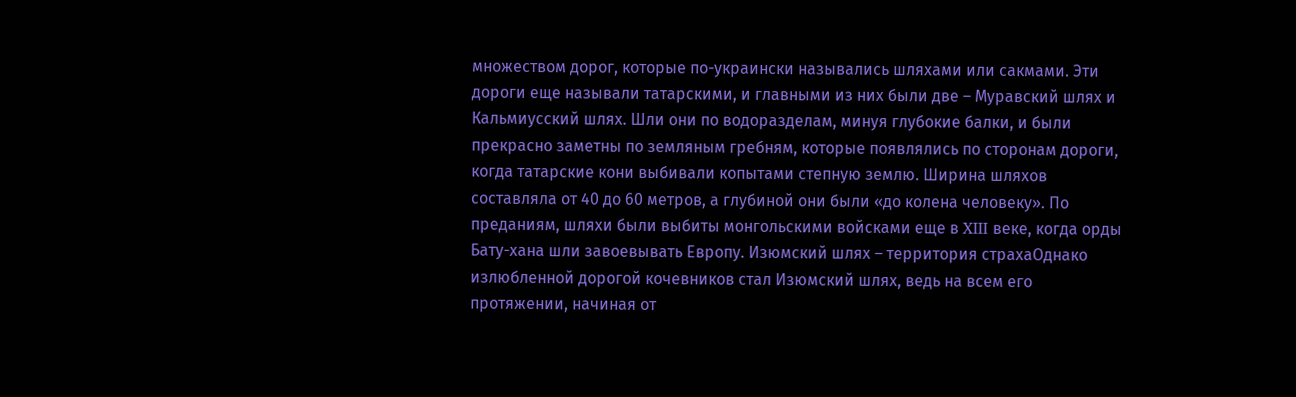множеством дорог, которые по-украински назывались шляхами или сакмами. Эти дороги еще называли татарскими, и главными из них были две – Муравский шлях и Кальмиусский шлях. Шли они по водоразделам, минуя глубокие балки, и были прекрасно заметны по земляным гребням, которые появлялись по сторонам дороги, когда татарские кони выбивали копытами степную землю. Ширина шляхов составляла от 40 до 60 метров, а глубиной они были «до колена человеку». По преданиям, шляхи были выбиты монгольскими войсками еще в XIII веке, когда орды Бату-хана шли завоевывать Европу. Изюмский шлях – территория страхаОднако излюбленной дорогой кочевников стал Изюмский шлях, ведь на всем его протяжении, начиная от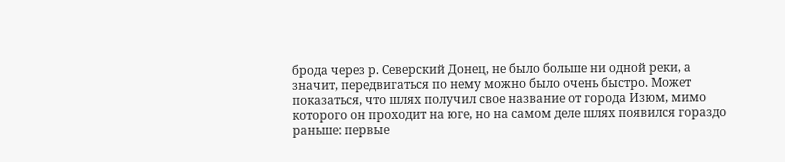брода через р. Северский Донец, не было больше ни одной реки, а значит, передвигаться по нему можно было очень быстро. Может показаться, что шлях получил свое название от города Изюм, мимо которого он проходит на юге, но на самом деле шлях появился гораздо раньше: первые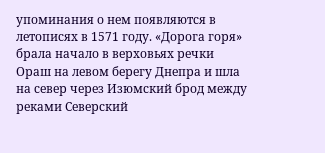упоминания о нем появляются в летописях в 1571 году. «Дорога горя» брала начало в верховьях речки Ораш на левом берегу Днепра и шла на север через Изюмский брод между реками Северский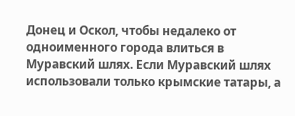Донец и Оскол, чтобы недалеко от одноименного города влиться в Муравский шлях. Если Муравский шлях использовали только крымские татары, а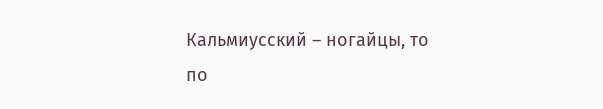Кальмиусский – ногайцы, то по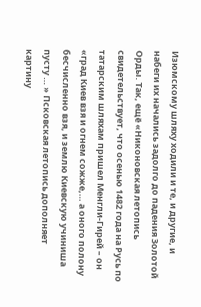Изюмскому шляху ходили и те, и другие, и набеги их начались задолго до падения Золотой Орды. Так, ещё «Никоновская летопись свидетельствует, что осенью 1482 года на Русь по татарским шляхам пришел Менгли-Гирей – он «град Киев взя и огнем сожже,… а оного полону бесчисленно взя, и землю Киевскую учиниша пусту … » Псковская летопись дополняет картину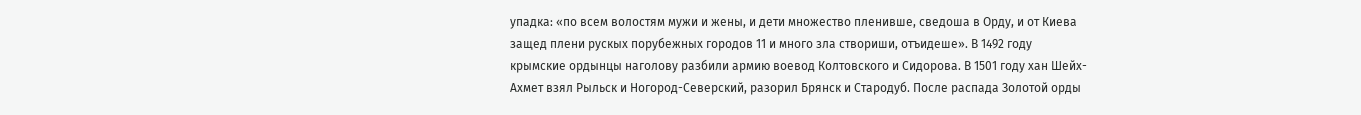упадка: «по всем волостям мужи и жены, и дети множество пленивше, сведоша в Орду, и от Киева защед плени рускых порубежных городов 11 и много зла створиши, отъидеше». В 1492 году крымские ордынцы наголову разбили армию воевод Колтовского и Сидорова. В 1501 году хан Шейх-Ахмет взял Рыльск и Ногород-Северский, разорил Брянск и Стародуб. После распада Золотой орды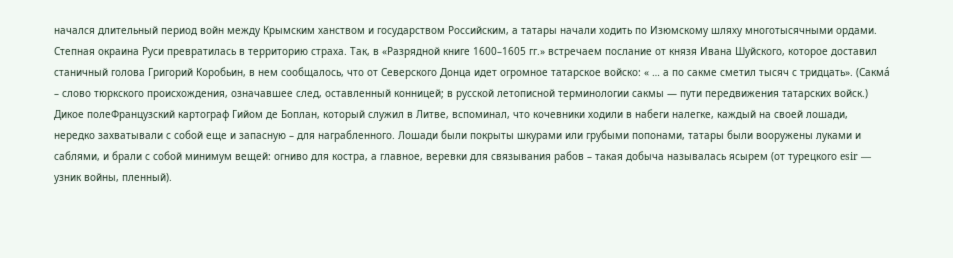начался длительный период войн между Крымским ханством и государством Российским, а татары начали ходить по Изюмскому шляху многотысячными ордами. Степная окраина Руси превратилась в территорию страха. Так, в «Разрядной книге 1600–1605 гг.» встречаем послание от князя Ивана Шуйского, которое доставил станичный голова Григорий Коробьин, в нем сообщалось, что от Северского Донца идет огромное татарское войско: « … а по сакме сметил тысяч с тридцать». (Сакмá – слово тюркского происхождения, означавшее след, оставленный конницей; в русской летописной терминологии сакмы — пути передвижения татарских войск.) Дикое полеФранцузский картограф Гийом де Боплан, который служил в Литве, вспоминал, что кочевники ходили в набеги налегке, каждый на своей лошади, нередко захватывали с собой еще и запасную – для награбленного. Лошади были покрыты шкурами или грубыми попонами, татары были вооружены луками и саблями, и брали с собой минимум вещей: огниво для костра, а главное, веревки для связывания рабов – такая добыча называлась ясырем (от турецкого esir — узник войны, пленный).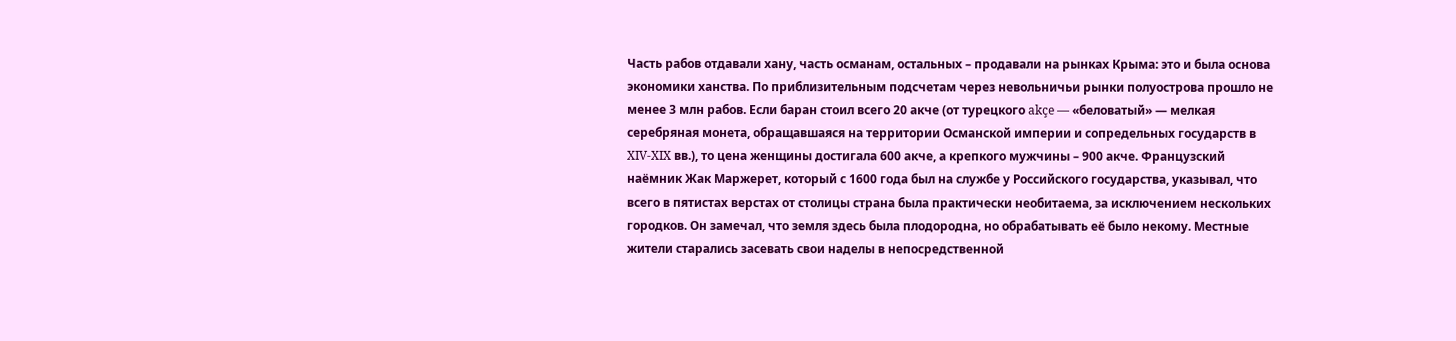Часть рабов отдавали хану, часть османам, остальных – продавали на рынках Крыма: это и была основа экономики ханства. По приблизительным подсчетам через невольничьи рынки полуострова прошло не менее 3 млн рабов. Если баран стоил всего 20 акче (от турецкого akçe — «беловатый» — мелкая серебряная монета, обращавшаяся на территории Османской империи и сопредельных государств в XIV-XIX вв.), то цена женщины достигала 600 акче, а крепкого мужчины – 900 акче. Французский наёмник Жак Маржерет, который с 1600 года был на службе у Российского государства, указывал, что всего в пятистах верстах от столицы страна была практически необитаема, за исключением нескольких городков. Он замечал, что земля здесь была плодородна, но обрабатывать её было некому. Местные жители старались засевать свои наделы в непосредственной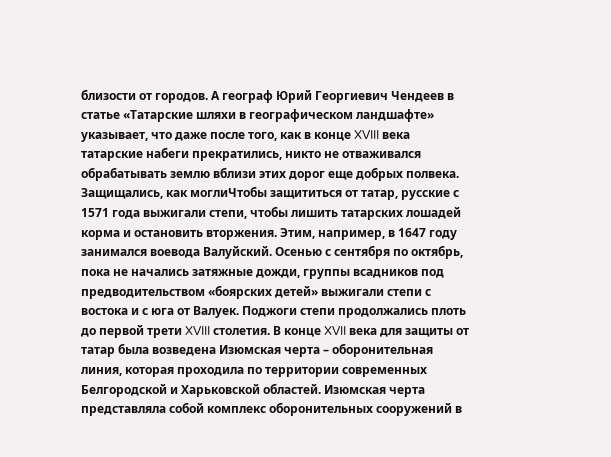близости от городов. А географ Юрий Георгиевич Чендеев в статье «Татарские шляхи в географическом ландшафте» указывает, что даже после того, как в конце XVIII века татарские набеги прекратились, никто не отваживался обрабатывать землю вблизи этих дорог еще добрых полвека. Защищались, как моглиЧтобы защититься от татар, русские с 1571 года выжигали степи, чтобы лишить татарских лошадей корма и остановить вторжения. Этим, например, в 1647 году занимался воевода Валуйский. Осенью с сентября по октябрь, пока не начались затяжные дожди, группы всадников под предводительством «боярских детей» выжигали степи с востока и с юга от Валуек. Поджоги степи продолжались плоть до первой трети XVIII столетия. В конце XVII века для защиты от татар была возведена Изюмская черта – оборонительная линия, которая проходила по территории современных Белгородской и Харьковской областей. Изюмская черта представляла собой комплекс оборонительных сооружений в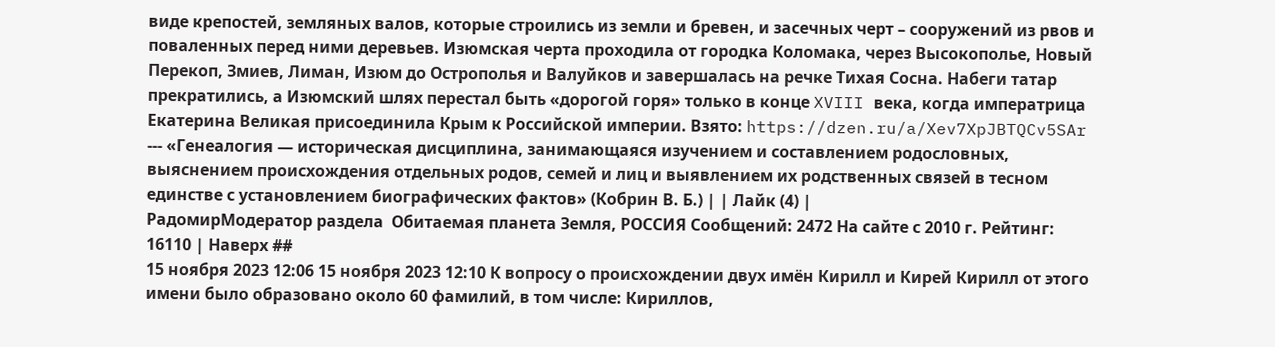виде крепостей, земляных валов, которые строились из земли и бревен, и засечных черт – сооружений из рвов и поваленных перед ними деревьев. Изюмская черта проходила от городка Коломака, через Высокополье, Новый Перекоп, Змиев, Лиман, Изюм до Острополья и Валуйков и завершалась на речке Тихая Сосна. Набеги татар прекратились, а Изюмский шлях перестал быть «дорогой горя» только в конце XVIII века, когда императрица Екатерина Великая присоединила Крым к Российской империи. Взято: https://dzen.ru/a/Xev7XpJBTQCv5SAr --- «Генеалогия — историческая дисциплина, занимающаяся изучением и составлением родословных, выяснением происхождения отдельных родов, семей и лиц и выявлением их родственных связей в тесном единстве с установлением биографических фактов» (Кобрин В. Б.) | | Лайк (4) |
РадомирМодератор раздела  Обитаемая планета Земля, РОССИЯ Сообщений: 2472 На сайте с 2010 г. Рейтинг: 16110 | Наверх ##
15 ноября 2023 12:06 15 ноября 2023 12:10 К вопросу о происхождении двух имён Кирилл и Кирей Кирилл от этого имени было образовано около 60 фамилий, в том числе: Кириллов,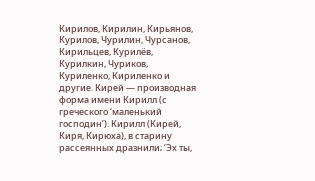Кирилов, Кирилин, Кирьянов, Курилов, Чурилин, Чурсанов, Кирильцев, Курилёв, Курилкин, Чуриков, Куриленко, Кириленко и другие. Кирей — производная форма имени Кирилл (с греческого ‘маленький господин’). Кирилл (Кирей, Киря, Кирюха), в старину рассеянных дразнили; ‘Эх ты,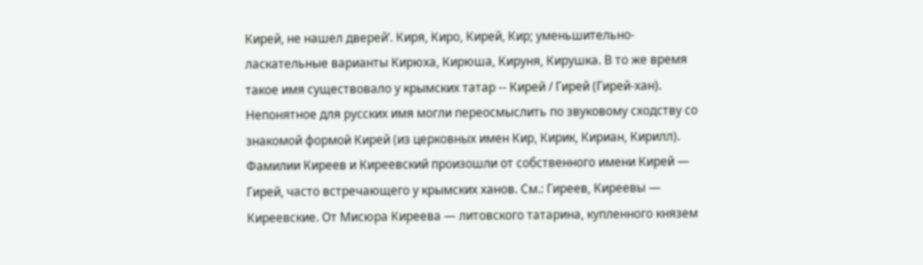Кирей, не нашел дверей’. Киря, Киро, Кирей, Кир; уменьшительно-ласкательные варианты Кирюха, Кирюша, Кируня, Кирушка. В то же время такое имя существовало у крымских татар -- Кирей / Гирей (Гирей-хан). Непонятное для русских имя могли переосмыслить по звуковому сходству со знакомой формой Кирей (из церковных имен Кир, Кирик, Кириан, Кирилл). Фамилии Киреев и Киреевский произошли от собственного имени Кирей — Гирей, часто встречающего у крымских ханов. См.: Гиреев, Киреевы — Киреевские. От Мисюра Киреева — литовского татарина, купленного князем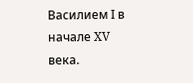Василием I в начале XV века.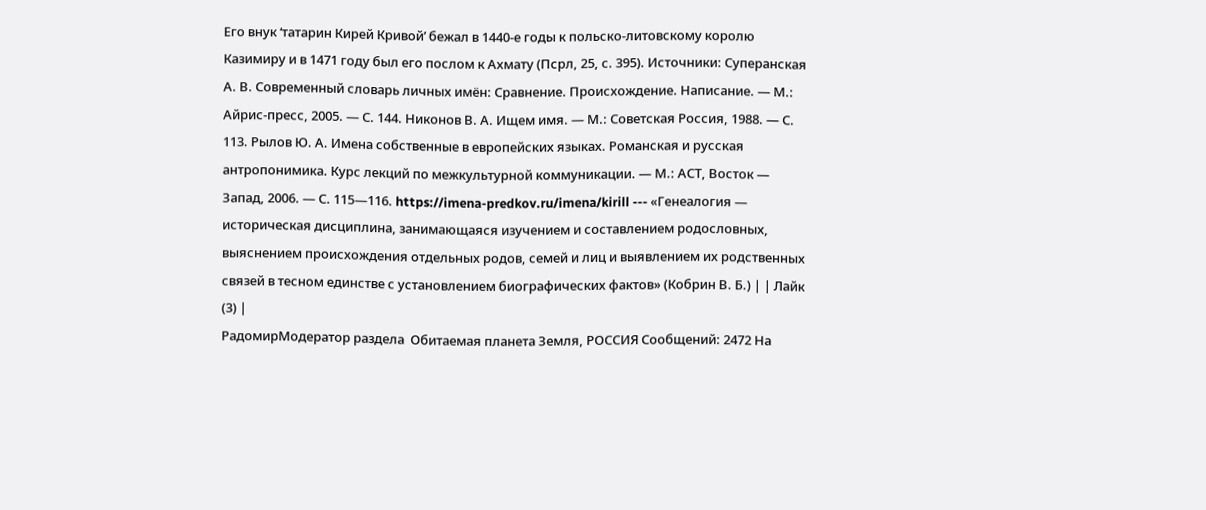Его внук ‘татарин Кирей Кривой’ бежал в 1440-е годы к польско-литовскому королю Казимиру и в 1471 году был его послом к Ахмату (Псрл, 25, с. 395). Источники: Суперанская А. В. Современный словарь личных имён: Сравнение. Происхождение. Написание. — М.: Айрис-пресс, 2005. — С. 144. Никонов В. А. Ищем имя. — М.: Советская Россия, 1988. — С. 113. Рылов Ю. А. Имена собственные в европейских языках. Романская и русская антропонимика. Курс лекций по межкультурной коммуникации. — М.: АСТ, Восток — Запад, 2006. — С. 115—116. https://imena-predkov.ru/imena/kirill --- «Генеалогия — историческая дисциплина, занимающаяся изучением и составлением родословных, выяснением происхождения отдельных родов, семей и лиц и выявлением их родственных связей в тесном единстве с установлением биографических фактов» (Кобрин В. Б.) | | Лайк (3) |
РадомирМодератор раздела  Обитаемая планета Земля, РОССИЯ Сообщений: 2472 На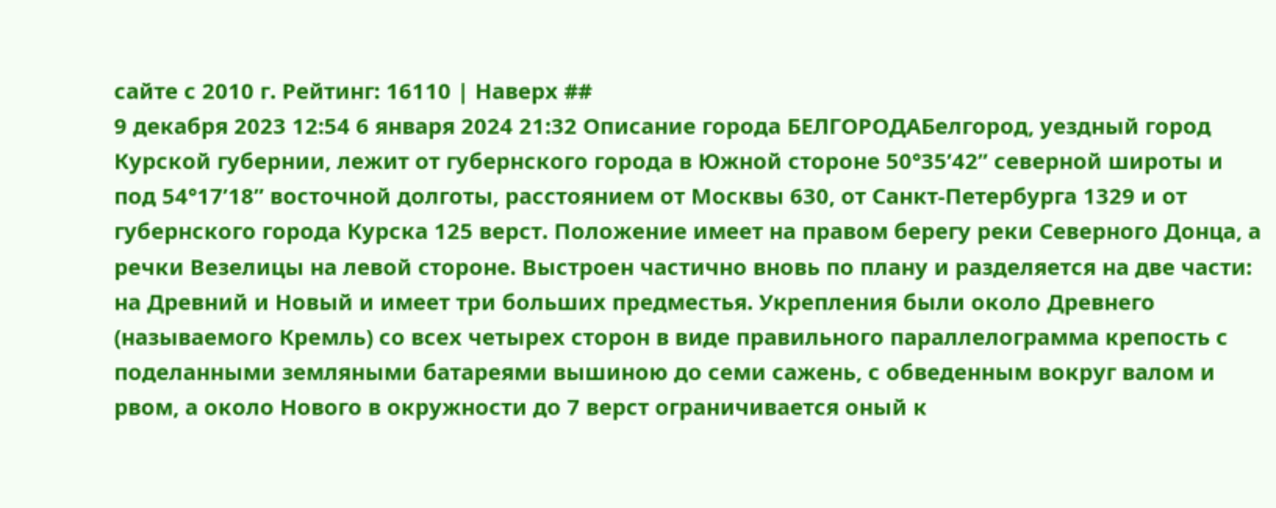сайте с 2010 г. Рейтинг: 16110 | Наверх ##
9 декабря 2023 12:54 6 января 2024 21:32 Описание города БЕЛГОРОДАБелгород, уездный город Курской губернии, лежит от губернского города в Южной стороне 50°35’42” северной широты и под 54°17’18” восточной долготы, расстоянием от Москвы 630, от Санкт-Петербурга 1329 и от губернского города Курска 125 верст. Положение имеет на правом берегу реки Северного Донца, а речки Везелицы на левой стороне. Выстроен частично вновь по плану и разделяется на две части: на Древний и Новый и имеет три больших предместья. Укрепления были около Древнего (называемого Кремль) со всех четырех сторон в виде правильного параллелограмма крепость с поделанными земляными батареями вышиною до семи сажень, с обведенным вокруг валом и рвом, а около Нового в окружности до 7 верст ограничивается оный к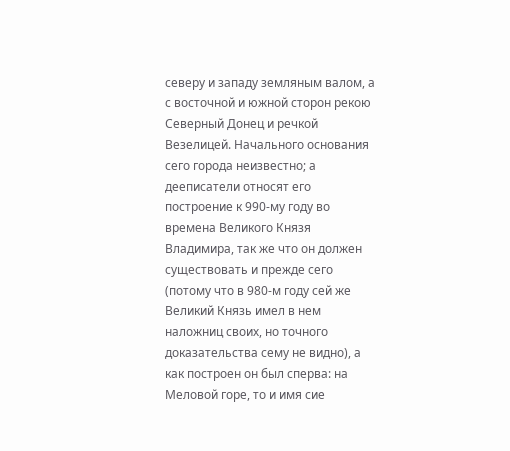северу и западу земляным валом, а с восточной и южной сторон рекою Северный Донец и речкой Везелицей. Начального основания сего города неизвестно; а дееписатели относят его построение к 990-му году во времена Великого Князя Владимира, так же что он должен существовать и прежде сего (потому что в 980-м году сей же Великий Князь имел в нем наложниц своих, но точного доказательства сему не видно), а как построен он был сперва: на Меловой горе, то и имя сие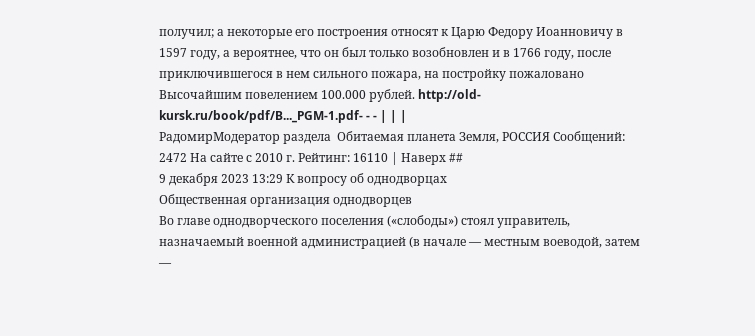получил; а некоторые его построения относят к Царю Федору Иоанновичу в 1597 году, а вероятнее, что он был только возобновлен и в 1766 году, после приключившегося в нем сильного пожара, на постройку пожаловано Высочайшим повелением 100.000 рублей. http://old-kursk.ru/book/pdf/B..._PGM-1.pdf- - - | | |
РадомирМодератор раздела  Обитаемая планета Земля, РОССИЯ Сообщений: 2472 На сайте с 2010 г. Рейтинг: 16110 | Наверх ##
9 декабря 2023 13:29 К вопросу об однодворцах
Общественная организация однодворцев
Во главе однодворческого поселения («слободы») стоял управитель, назначаемый военной администрацией (в начале — местным воеводой, затем —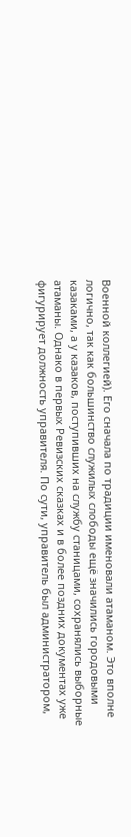Военной коллегией). Его сначала по традиции именовали атаманом. Это вполне логично, так как большинство служилых слободы ещё значились городовыми казаками, а у казаков, поступивших на службу станицами, сохранялись выборные атаманы. Однако в первых Ревизских сказках и в более поздних документах уже фигурирует должность управителя. По сути, управитель был администратором,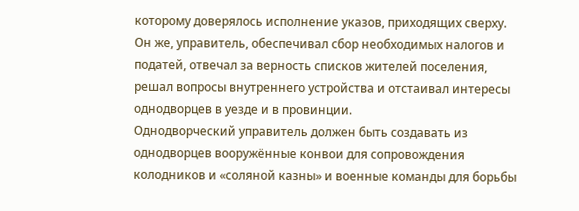которому доверялось исполнение указов, приходящих сверху. Он же, управитель, обеспечивал сбор необходимых налогов и податей, отвечал за верность списков жителей поселения, решал вопросы внутреннего устройства и отстаивал интересы однодворцев в уезде и в провинции.
Однодворческий управитель должен быть создавать из однодворцев вооружённые конвои для сопровождения колодников и «соляной казны» и военные команды для борьбы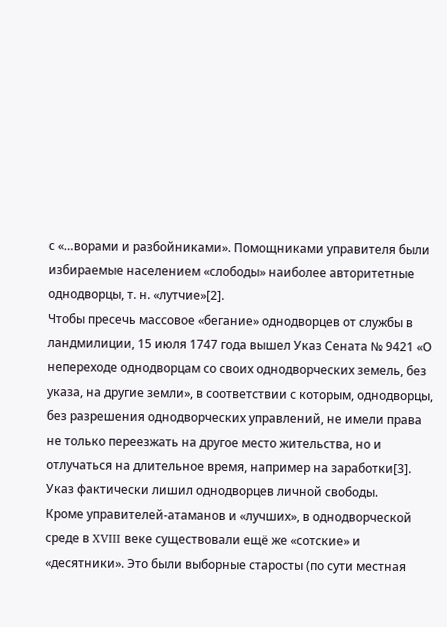с «…ворами и разбойниками». Помощниками управителя были избираемые населением «слободы» наиболее авторитетные однодворцы, т. н. «лутчие»[2].
Чтобы пресечь массовое «бегание» однодворцев от службы в ландмилиции, 15 июля 1747 года вышел Указ Сената № 9421 «О непереходе однодворцам со своих однодворческих земель, без указа, на другие земли», в соответствии с которым, однодворцы, без разрешения однодворческих управлений, не имели права не только переезжать на другое место жительства, но и отлучаться на длительное время, например на заработки[3]. Указ фактически лишил однодворцев личной свободы.
Кроме управителей-атаманов и «лучших», в однодворческой среде в XVIII веке существовали ещё же «сотские» и «десятники». Это были выборные старосты (по сути местная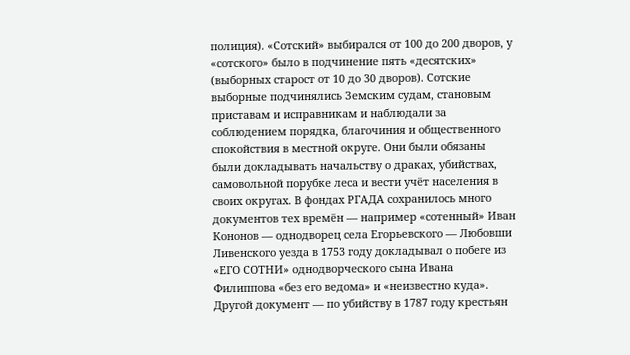полиция). «Сотский» выбирался от 100 до 200 дворов, у «сотского» было в подчинение пять «десятских» (выборных старост от 10 до 30 дворов). Сотские выборные подчинялись Земским судам, становым приставам и исправникам и наблюдали за соблюдением порядка, благочиния и общественного спокойствия в местной округе. Они были обязаны были докладывать начальству о драках, убийствах, самовольной порубке леса и вести учёт населения в своих округах. В фондах РГАДА сохранилось много документов тех времён — например «сотенный» Иван Кононов — однодворец села Егорьевского — Любовши Ливенского уезда в 1753 году докладывал о побеге из «ЕГО СОТНИ» однодворческого сына Ивана Филиппова «без его ведома» и «неизвестно куда». Другой документ — по убийству в 1787 году крестьян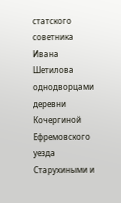статского советника Ивана Шетилова однодворцами деревни Кочергиной Ефремовского уезда Старухиными и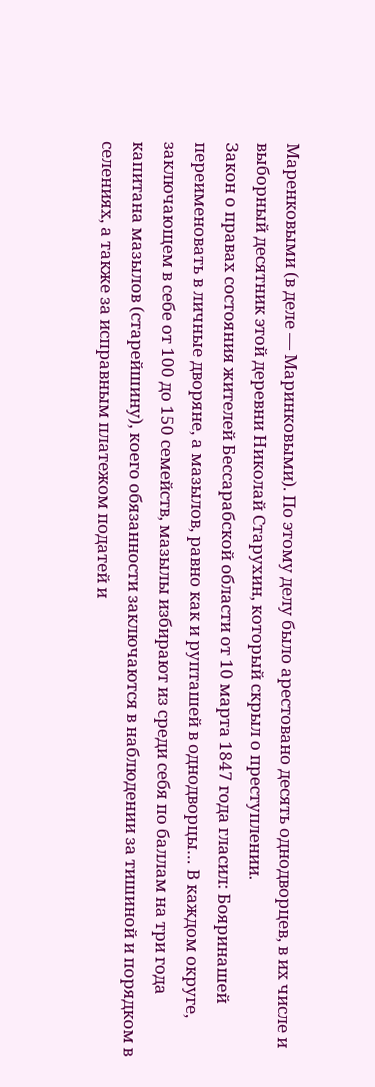Маренковыми (в деле — Маринковыми). По этому делу было арестовано десять однодворцев, в их числе и выборный десятник этой деревни Николай Старухин, который скрыл о преступлении.
Закон о правах состояния жителей Бессарабской области от 10 марта 1847 года гласил: Бояринашей переименовать в личные дворяне, а мазылов, равно как и рупташей в однодворцы… В каждом округе, заключающем в себе от 100 до 150 семейств, мазылы избирают из среди себя по баллам на три года капитана мазылов (старейшину), коего обязанности заключаются в наблюдении за тишиной и порядком в селениях, а также за исправным платежом податей и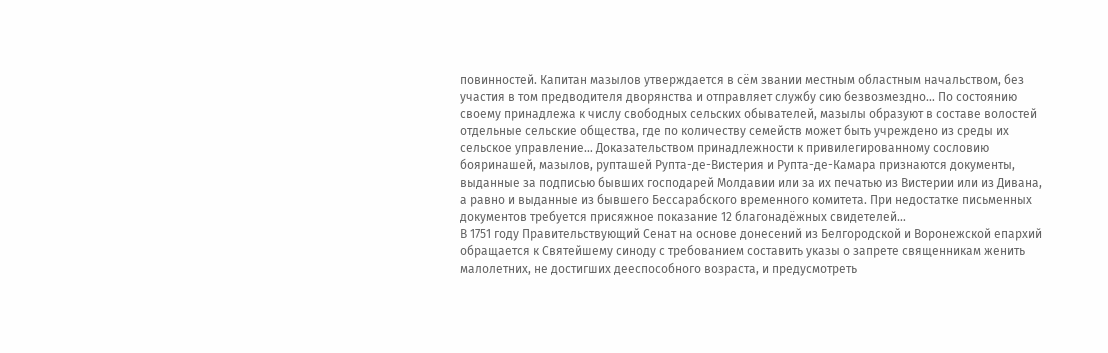повинностей. Капитан мазылов утверждается в сём звании местным областным начальством, без участия в том предводителя дворянства и отправляет службу сию безвозмездно… По состоянию своему принадлежа к числу свободных сельских обывателей, мазылы образуют в составе волостей отдельные сельские общества, где по количеству семейств может быть учреждено из среды их сельское управление… Доказательством принадлежности к привилегированному сословию бояринашей, мазылов, рупташей Рупта-де-Вистерия и Рупта-де-Камара признаются документы, выданные за подписью бывших господарей Молдавии или за их печатью из Вистерии или из Дивана, а равно и выданные из бывшего Бессарабского временного комитета. При недостатке письменных документов требуется присяжное показание 12 благонадёжных свидетелей…
В 1751 году Правительствующий Сенат на основе донесений из Белгородской и Воронежской епархий обращается к Святейшему синоду с требованием составить указы о запрете священникам женить малолетних, не достигших дееспособного возраста, и предусмотреть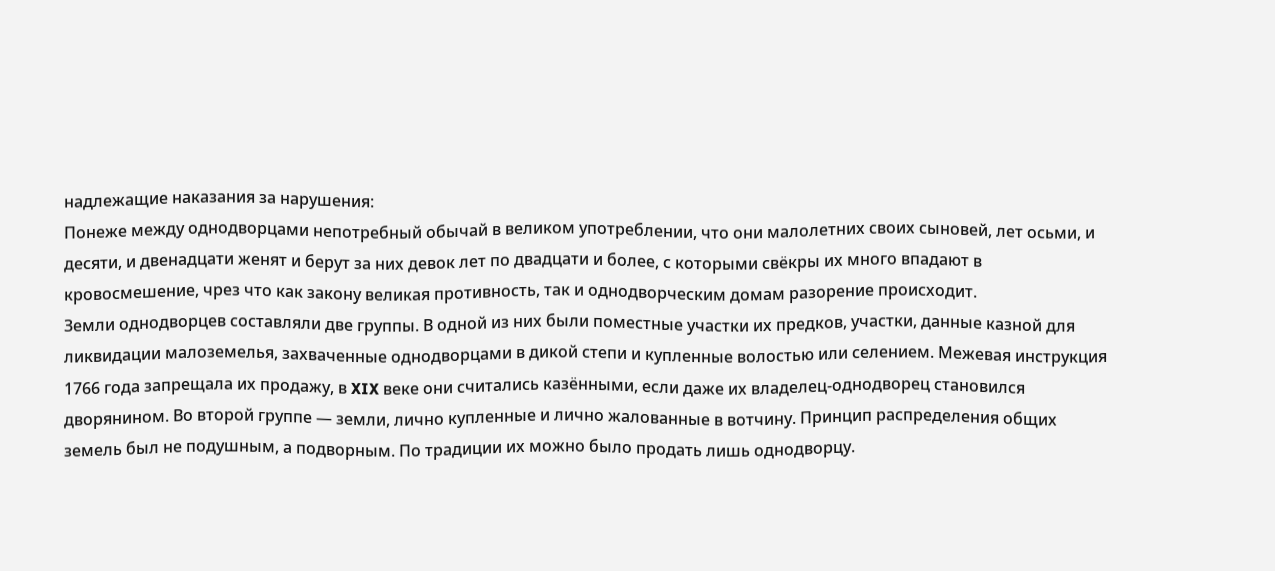надлежащие наказания за нарушения:
Понеже между однодворцами непотребный обычай в великом употреблении, что они малолетних своих сыновей, лет осьми, и десяти, и двенадцати женят и берут за них девок лет по двадцати и более, с которыми свёкры их много впадают в кровосмешение, чрез что как закону великая противность, так и однодворческим домам разорение происходит.
Земли однодворцев составляли две группы. В одной из них были поместные участки их предков, участки, данные казной для ликвидации малоземелья, захваченные однодворцами в дикой степи и купленные волостью или селением. Межевая инструкция 1766 года запрещала их продажу, в XIX веке они считались казёнными, если даже их владелец-однодворец становился дворянином. Во второй группе — земли, лично купленные и лично жалованные в вотчину. Принцип распределения общих земель был не подушным, а подворным. По традиции их можно было продать лишь однодворцу.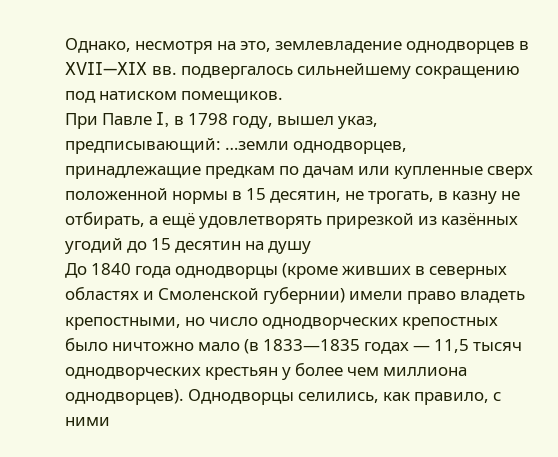Однако, несмотря на это, землевладение однодворцев в XVII—XIX вв. подвергалось сильнейшему сокращению под натиском помещиков.
При Павле I, в 1798 году, вышел указ, предписывающий: …земли однодворцев, принадлежащие предкам по дачам или купленные сверх положенной нормы в 15 десятин, не трогать, в казну не отбирать, а ещё удовлетворять прирезкой из казённых угодий до 15 десятин на душу
До 1840 года однодворцы (кроме живших в северных областях и Смоленской губернии) имели право владеть крепостными, но число однодворческих крепостных было ничтожно мало (в 1833—1835 годах — 11,5 тысяч однодворческих крестьян у более чем миллиона однодворцев). Однодворцы селились, как правило, с ними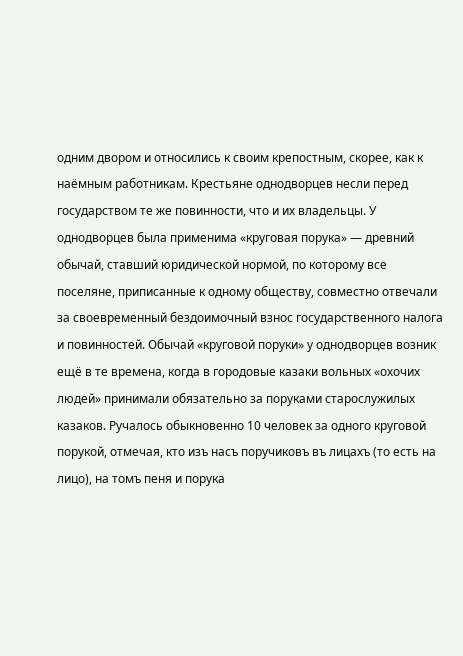одним двором и относились к своим крепостным, скорее, как к наёмным работникам. Крестьяне однодворцев несли перед государством те же повинности, что и их владельцы. У однодворцев была применима «круговая порука» — древний обычай, ставший юридической нормой, по которому все поселяне, приписанные к одному обществу, совместно отвечали за своевременный бездоимочный взнос государственного налога и повинностей. Обычай «круговой поруки» у однодворцев возник ещё в те времена, когда в городовые казаки вольных «охочих людей» принимали обязательно за поруками старослужилых казаков. Ручалось обыкновенно 10 человек за одного круговой порукой, отмечая, кто изъ насъ поручиковъ въ лицахъ (то есть на лицо), на томъ пеня и порука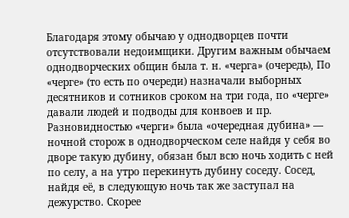Благодаря этому обычаю у однодворцев почти отсутствовали недоимщики. Другим важным обычаем однодворческих общин была т. н. «черга» (очередь), По «черге» (то есть по очереди) назначали выборных десятников и сотников сроком на три года, по «черге» давали людей и подводы для конвоев и пр. Разновидностью «черги» была «очередная дубина» — ночной сторож в однодворческом селе найдя у себя во дворе такую дубину, обязан был всю ночь ходить с ней по селу, а на утро перекинуть дубину соседу. Сосед, найдя её, в следующую ночь так же заступал на дежурство. Скорее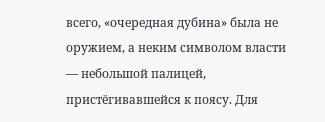всего, «очередная дубина» была не оружием, а неким символом власти — небольшой палицей, пристёгивавшейся к поясу. Для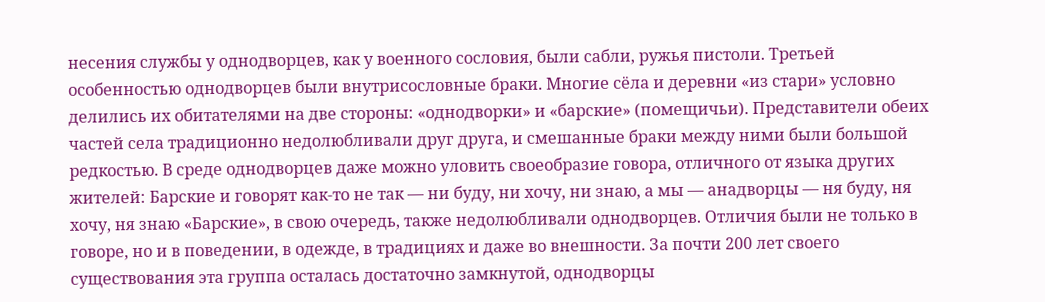несения службы у однодворцев, как у военного сословия, были сабли, ружья пистоли. Третьей особенностью однодворцев были внутрисословные браки. Многие сёла и деревни «из стари» условно делились их обитателями на две стороны: «однодворки» и «барские» (помещичьи). Представители обеих частей села традиционно недолюбливали друг друга, и смешанные браки между ними были большой редкостью. В среде однодворцев даже можно уловить своеобразие говора, отличного от языка других жителей: Барские и говорят как-то не так — ни буду, ни хочу, ни знаю, а мы — анадворцы — ня буду, ня хочу, ня знаю «Барские», в свою очередь, также недолюбливали однодворцев. Отличия были не только в говоре, но и в поведении, в одежде, в традициях и даже во внешности. За почти 200 лет своего существования эта группа осталась достаточно замкнутой, однодворцы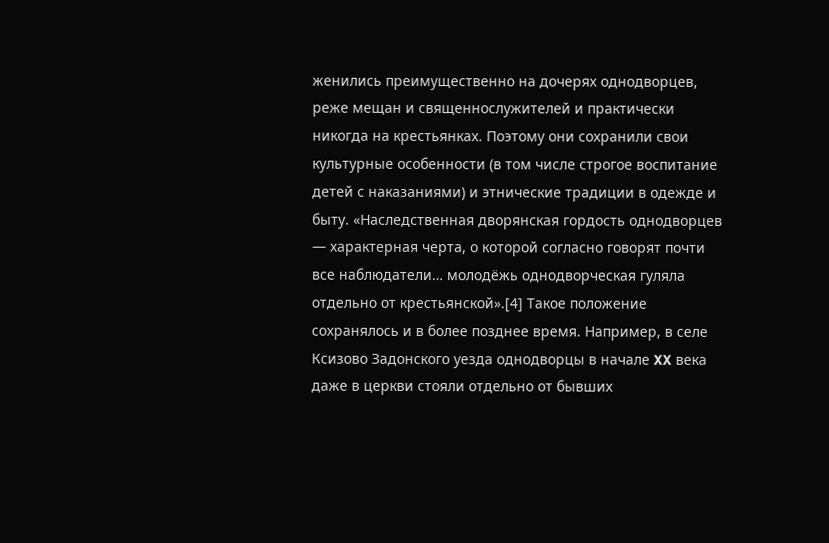женились преимущественно на дочерях однодворцев, реже мещан и священнослужителей и практически никогда на крестьянках. Поэтому они сохранили свои культурные особенности (в том числе строгое воспитание детей с наказаниями) и этнические традиции в одежде и быту. «Наследственная дворянская гордость однодворцев — характерная черта, о которой согласно говорят почти все наблюдатели… молодёжь однодворческая гуляла отдельно от крестьянской».[4] Такое положение сохранялось и в более позднее время. Например, в селе Ксизово Задонского уезда однодворцы в начале XX века даже в церкви стояли отдельно от бывших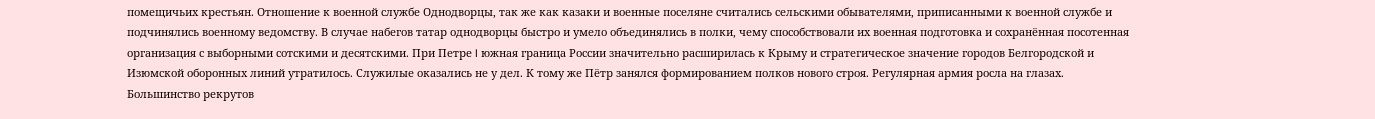помещичьих крестьян. Отношение к военной службе Однодворцы, так же как казаки и военные поселяне считались сельскими обывателями, приписанными к военной службе и подчинялись военному ведомству. В случае набегов татар однодворцы быстро и умело объединялись в полки, чему способствовали их военная подготовка и сохранённая посотенная организация с выборными сотскими и десятскими. При Петре I южная граница России значительно расширилась к Крыму и стратегическое значение городов Белгородской и Изюмской оборонных линий утратилось. Служилые оказались не у дел. К тому же Пётр занялся формированием полков нового строя. Регулярная армия росла на глазах. Большинство рекрутов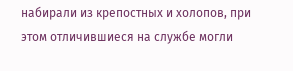набирали из крепостных и холопов, при этом отличившиеся на службе могли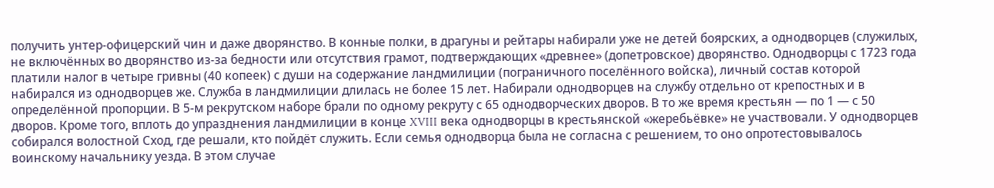получить унтер-офицерский чин и даже дворянство. В конные полки, в драгуны и рейтары набирали уже не детей боярских, а однодворцев (служилых, не включённых во дворянство из-за бедности или отсутствия грамот, подтверждающих «древнее» (допетровское) дворянство. Однодворцы с 1723 года платили налог в четыре гривны (40 копеек) с души на содержание ландмилиции (пограничного поселённого войска), личный состав которой набирался из однодворцев же. Служба в ландмилиции длилась не более 15 лет. Набирали однодворцев на службу отдельно от крепостных и в определённой пропорции. В 5-м рекрутском наборе брали по одному рекруту с 65 однодворческих дворов. В то же время крестьян — по 1 — с 50 дворов. Кроме того, вплоть до упразднения ландмилиции в конце XVIII века однодворцы в крестьянской «жеребьёвке» не участвовали. У однодворцев собирался волостной Сход, где решали, кто пойдёт служить. Если семья однодворца была не согласна с решением, то оно опротестовывалось воинскому начальнику уезда. В этом случае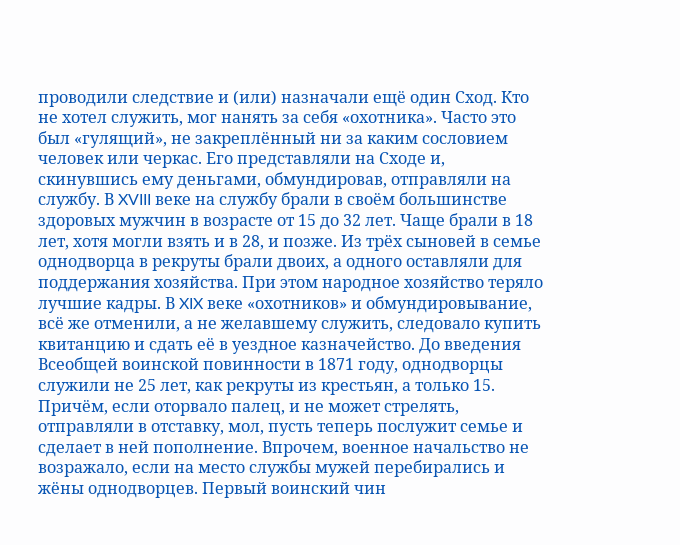проводили следствие и (или) назначали ещё один Сход. Кто не хотел служить, мог нанять за себя «охотника». Часто это был «гулящий», не закреплённый ни за каким сословием человек или черкас. Его представляли на Сходе и, скинувшись ему деньгами, обмундировав, отправляли на службу. В XVIII веке на службу брали в своём большинстве здоровых мужчин в возрасте от 15 до 32 лет. Чаще брали в 18 лет, хотя могли взять и в 28, и позже. Из трёх сыновей в семье однодворца в рекруты брали двоих, а одного оставляли для поддержания хозяйства. При этом народное хозяйство теряло лучшие кадры. В XIX веке «охотников» и обмундировывание, всё же отменили, а не желавшему служить, следовало купить квитанцию и сдать её в уездное казначейство. До введения Всеобщей воинской повинности в 1871 году, однодворцы служили не 25 лет, как рекруты из крестьян, а только 15. Причём, если оторвало палец, и не может стрелять, отправляли в отставку, мол, пусть теперь послужит семье и сделает в ней пополнение. Впрочем, военное начальство не возражало, если на место службы мужей перебирались и жёны однодворцев. Первый воинский чин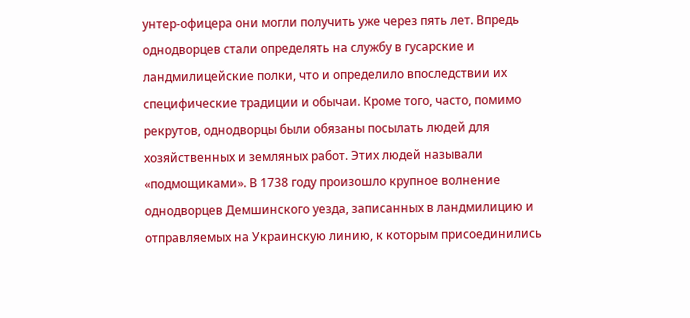унтер-офицера они могли получить уже через пять лет. Впредь однодворцев стали определять на службу в гусарские и ландмилицейские полки, что и определило впоследствии их специфические традиции и обычаи. Кроме того, часто, помимо рекрутов, однодворцы были обязаны посылать людей для хозяйственных и земляных работ. Этих людей называли «подмощиками». В 1738 году произошло крупное волнение однодворцев Демшинского уезда, записанных в ландмилицию и отправляемых на Украинскую линию, к которым присоединились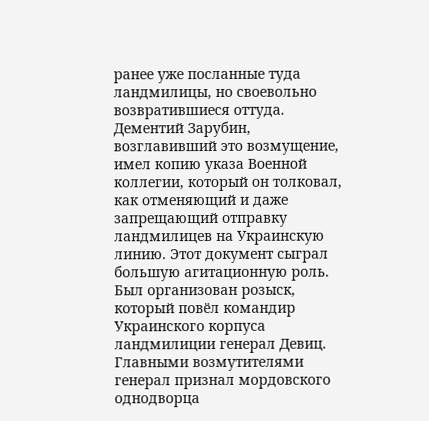ранее уже посланные туда ландмилицы, но своевольно возвратившиеся оттуда. Дементий Зарубин, возглавивший это возмущение, имел копию указа Военной коллегии, который он толковал, как отменяющий и даже запрещающий отправку ландмилицев на Украинскую линию. Этот документ сыграл большую агитационную роль. Был организован розыск, который повёл командир Украинского корпуса ландмилиции генерал Девиц. Главными возмутителями генерал признал мордовского однодворца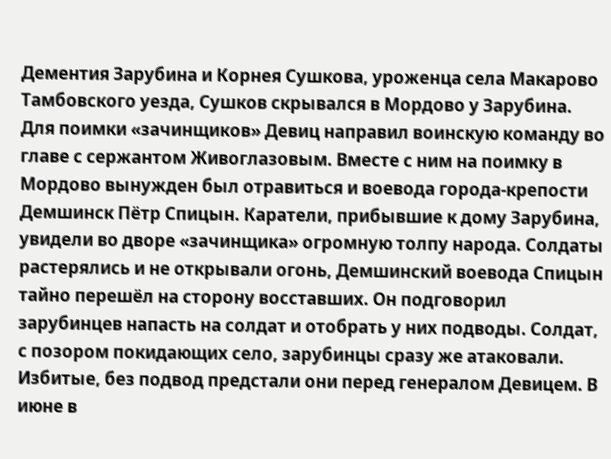Дементия Зарубина и Корнея Сушкова, уроженца села Макарово Тамбовского уезда, Сушков скрывался в Мордово у Зарубина. Для поимки «зачинщиков» Девиц направил воинскую команду во главе с сержантом Живоглазовым. Вместе с ним на поимку в Мордово вынужден был отравиться и воевода города-крепости Демшинск Пётр Спицын. Каратели, прибывшие к дому Зарубина, увидели во дворе «зачинщика» огромную толпу народа. Солдаты растерялись и не открывали огонь, Демшинский воевода Спицын тайно перешёл на сторону восставших. Он подговорил зарубинцев напасть на солдат и отобрать у них подводы. Солдат, с позором покидающих село, зарубинцы сразу же атаковали. Избитые, без подвод предстали они перед генералом Девицем. В июне в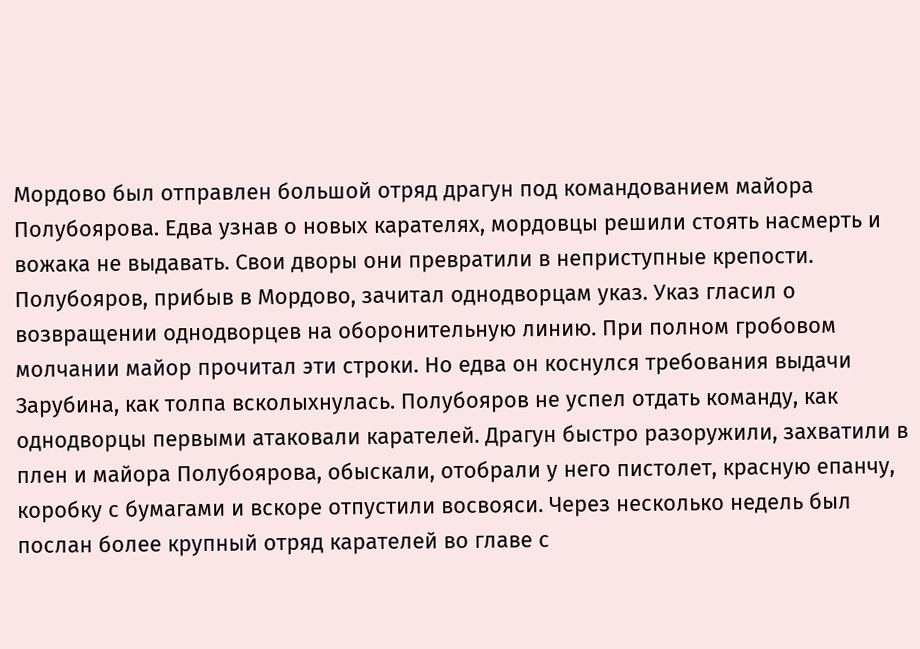Мордово был отправлен большой отряд драгун под командованием майора Полубоярова. Едва узнав о новых карателях, мордовцы решили стоять насмерть и вожака не выдавать. Свои дворы они превратили в неприступные крепости. Полубояров, прибыв в Мордово, зачитал однодворцам указ. Указ гласил о возвращении однодворцев на оборонительную линию. При полном гробовом молчании майор прочитал эти строки. Но едва он коснулся требования выдачи Зарубина, как толпа всколыхнулась. Полубояров не успел отдать команду, как однодворцы первыми атаковали карателей. Драгун быстро разоружили, захватили в плен и майора Полубоярова, обыскали, отобрали у него пистолет, красную епанчу, коробку с бумагами и вскоре отпустили восвояси. Через несколько недель был послан более крупный отряд карателей во главе с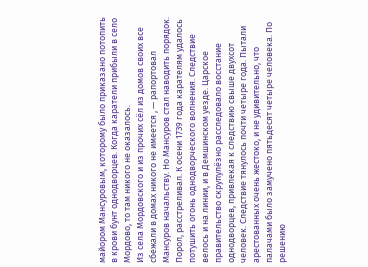майором Мансуровым, которому было приказано потопить в крови бунт однодворцев. Когда каратели прибыли в село Мордово, то там никого не оказалось.
Из села Мордовского и из прочих сёл из домов своих все сбежали в домах никого не имеется , — рапортовал Мансуров начальству. Но Мансуров стал наводить порядок. Порол, расстреливал. К осени 1739 года карателям удалось потушить огонь однодворческого волнения. Следствие велось и на линии, и в Демшинском уезде. Царское правительство скрупулёзно расследовало восстание однодворцев, привлекая к следствию свыше двухсот человек. Следствие тянулось почти четыре года. Пытали арестованных очень жестоко, и не удивительно, что палачами было замучено пятьдесят четыре человека. По решению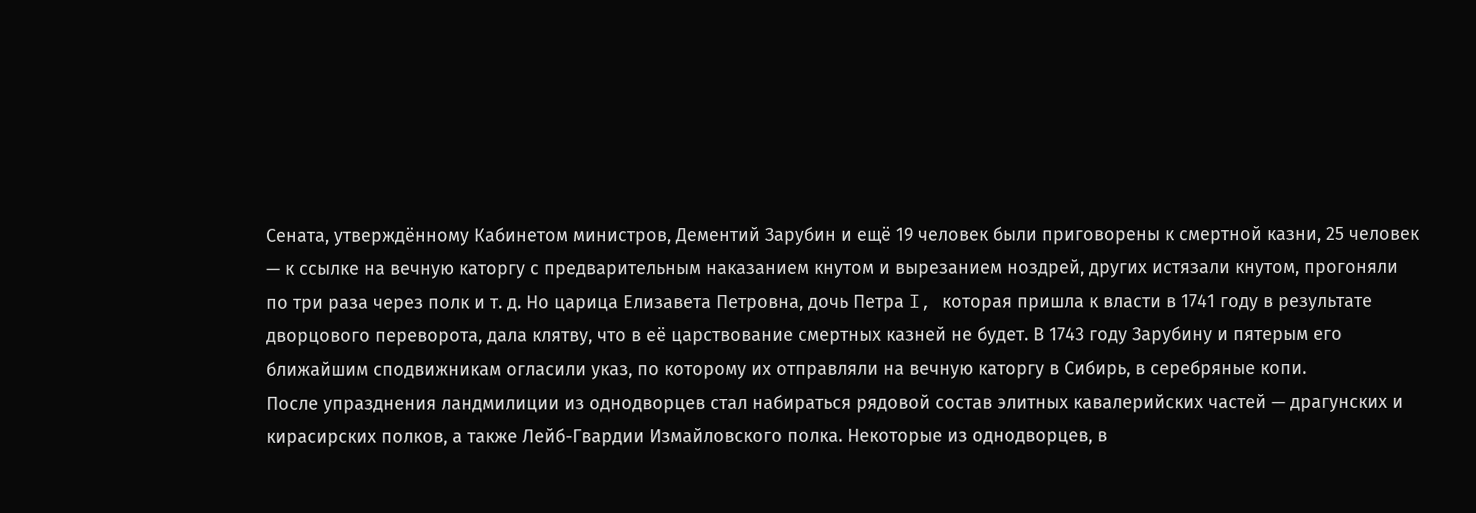Сената, утверждённому Кабинетом министров, Дементий Зарубин и ещё 19 человек были приговорены к смертной казни, 25 человек — к ссылке на вечную каторгу с предварительным наказанием кнутом и вырезанием ноздрей, других истязали кнутом, прогоняли по три раза через полк и т. д. Но царица Елизавета Петровна, дочь Петра I, которая пришла к власти в 1741 году в результате дворцового переворота, дала клятву, что в её царствование смертных казней не будет. В 1743 году Зарубину и пятерым его ближайшим сподвижникам огласили указ, по которому их отправляли на вечную каторгу в Сибирь, в серебряные копи.
После упразднения ландмилиции из однодворцев стал набираться рядовой состав элитных кавалерийских частей — драгунских и кирасирских полков, а также Лейб-Гвардии Измайловского полка. Некоторые из однодворцев, в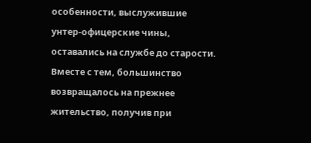особенности, выслужившие унтер-офицерские чины, оставались на службе до старости. Вместе с тем, большинство возвращалось на прежнее жительство, получив при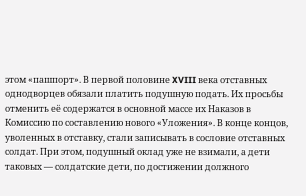этом «пашпорт». В первой половине XVIII века отставных однодворцев обязали платить подушную подать. Их просьбы отменить её содержатся в основной массе их Наказов в Комиссию по составлению нового «Уложения». В конце концов, уволенных в отставку, стали записывать в сословие отставных солдат. При этом, подушный оклад уже не взимали, а дети таковых — солдатские дети, по достижении должного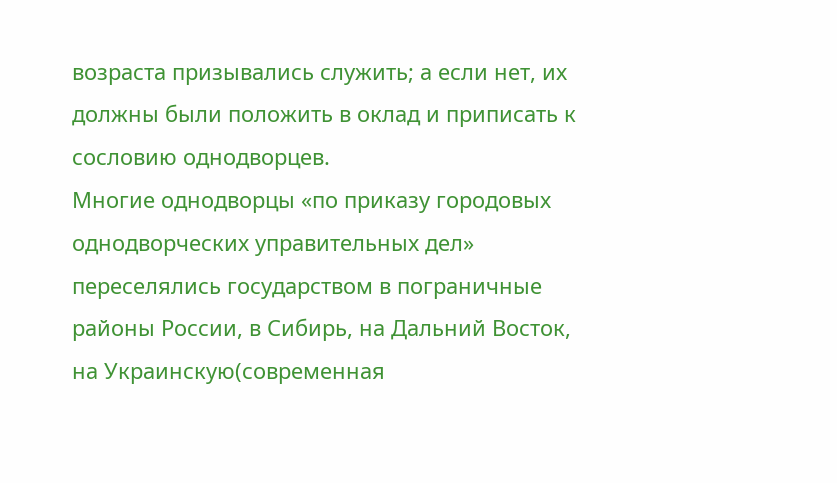возраста призывались служить; а если нет, их должны были положить в оклад и приписать к сословию однодворцев.
Многие однодворцы «по приказу городовых однодворческих управительных дел» переселялись государством в пограничные районы России, в Сибирь, на Дальний Восток, на Украинскую(современная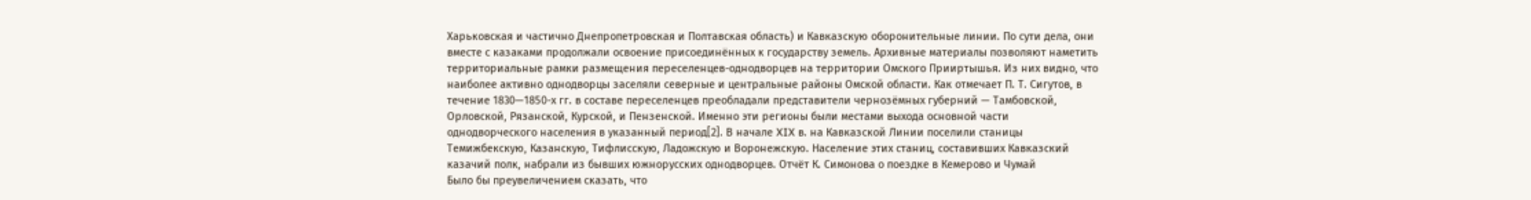Харьковская и частично Днепропетровская и Полтавская область) и Кавказскую оборонительные линии. По сути дела, они вместе с казаками продолжали освоение присоединённых к государству земель. Архивные материалы позволяют наметить территориальные рамки размещения переселенцев-однодворцев на территории Омского Прииртышья. Из них видно, что наиболее активно однодворцы заселяли северные и центральные районы Омской области. Как отмечает П. Т. Сигутов, в течение 1830—1850-х гг. в составе переселенцев преобладали представители чернозёмных губерний — Тамбовской, Орловской, Рязанской, Курской, и Пензенской. Именно эти регионы были местами выхода основной части однодворческого населения в указанный период[2]. В начале XIX в. на Кавказской Линии поселили станицы Темижбекскую, Казанскую, Тифлисскую, Ладожскую и Воронежскую. Население этих станиц, составивших Кавказский казачий полк, набрали из бывших южнорусских однодворцев. Отчёт К. Симонова о поездке в Кемерово и Чумай
Было бы преувеличением сказать, что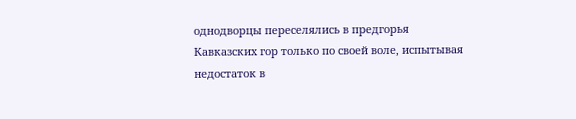однодворцы переселялись в предгорья Кавказских гор только по своей воле, испытывая недостаток в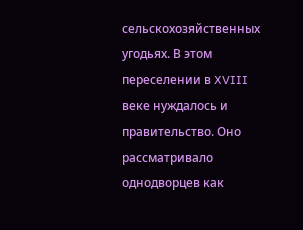сельскохозяйственных угодьях. В этом переселении в XVIII веке нуждалось и правительство. Оно рассматривало однодворцев как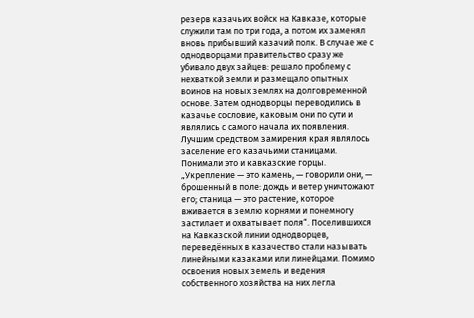резерв казачьих войск на Кавказе, которые служили там по три года, а потом их заменял вновь прибывший казачий полк. В случае же с однодворцами правительство сразу же убивало двух зайцев: решало проблему с нехваткой земли и размещало опытных воинов на новых землях на долговременной основе. Затем однодворцы переводились в казачье сословие, каковым они по сути и являлись с самого начала их появления. Лучшим средством замирения края являлось заселение его казачьими станицами. Понимали это и кавказские горцы. „Укрепление — это камень, — говорили они, — брошенный в поле: дождь и ветер уничтожают его; станица — это растение, которое вживается в землю корнями и понемногу застилает и охватывает поля“. Поселившихся на Кавказской линии однодворцев, переведённых в казачество стали называть линейными казаками или линейцами. Помимо освоения новых земель и ведения собственного хозяйства на них легла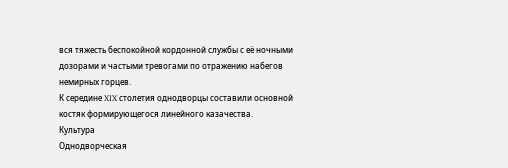вся тяжесть беспокойной кордонной службы с её ночными дозорами и частыми тревогами по отражению набегов немирных горцев.
К середине XIX столетия однодворцы составили основной костяк формирующегося линейного казачества.
Культура
Однодворческая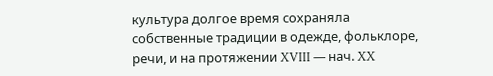культура долгое время сохраняла собственные традиции в одежде, фольклоре, речи, и на протяжении XVIII — нач. XX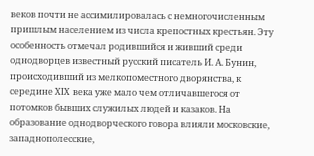веков почти не ассимилировалась с немногочисленным пришлым населением из числа крепостных крестьян. Эту особенность отмечал родившийся и живший среди однодворцев известный русский писатель И. А. Бунин, происходивший из мелкопоместного дворянства, к середине XIX века уже мало чем отличавшегося от потомков бывших служилых людей и казаков. На образование однодворческого говора влияли московские, западнополесские,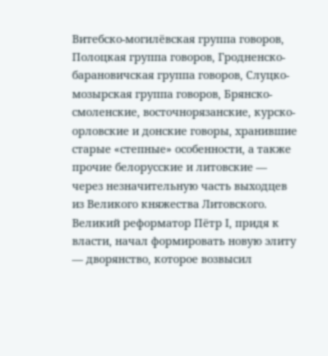Витебско-могилёвская группа говоров, Полоцкая группа говоров, Гродненско-барановичская группа говоров, Слуцко-мозырская группа говоров, Брянско-смоленские, восточнорязанские, курско-орловские и донские говоры, хранившие старые «степные» особенности, а также прочие белорусские и литовские — через незначительную часть выходцев из Великого княжества Литовского.
Великий реформатор Пётр I, придя к власти, начал формировать новую элиту — дворянство, которое возвысил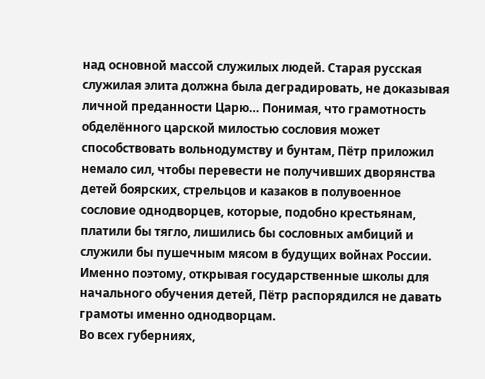над основной массой служилых людей. Старая русская служилая элита должна была деградировать, не доказывая личной преданности Царю… Понимая, что грамотность обделённого царской милостью сословия может способствовать вольнодумству и бунтам, Пётр приложил немало сил, чтобы перевести не получивших дворянства детей боярских, стрельцов и казаков в полувоенное сословие однодворцев, которые, подобно крестьянам, платили бы тягло, лишились бы сословных амбиций и служили бы пушечным мясом в будущих войнах России. Именно поэтому, открывая государственные школы для начального обучения детей, Пётр распорядился не давать грамоты именно однодворцам.
Во всех губерниях,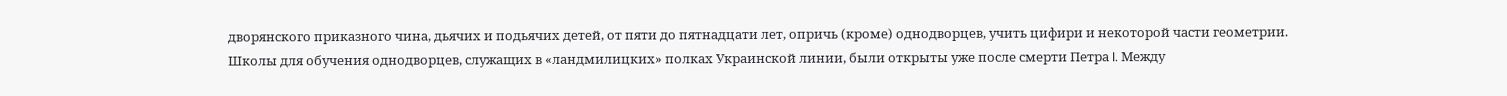дворянского приказного чина, дьячих и подьячих детей, от пяти до пятнадцати лет, опричь (кроме) однодворцев, учить цифири и некоторой части геометрии.
Школы для обучения однодворцев, служащих в «ландмилицких» полках Украинской линии, были открыты уже после смерти Петра I. Между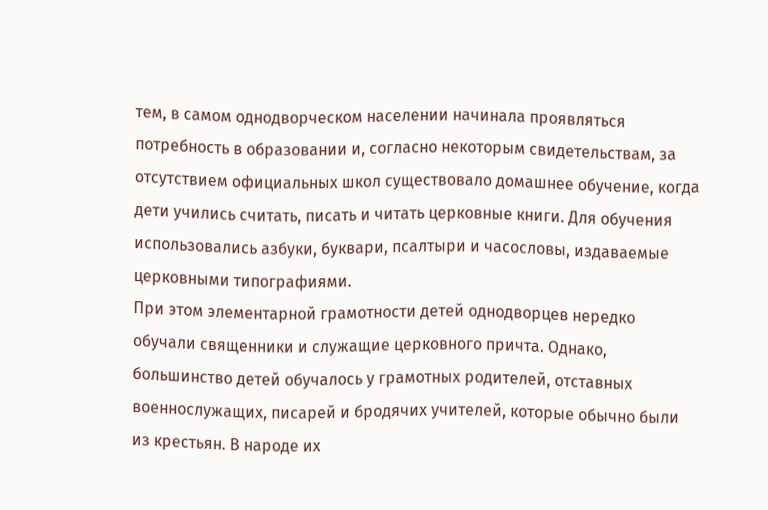тем, в самом однодворческом населении начинала проявляться потребность в образовании и, согласно некоторым свидетельствам, за отсутствием официальных школ существовало домашнее обучение, когда дети учились считать, писать и читать церковные книги. Для обучения использовались азбуки, буквари, псалтыри и часословы, издаваемые церковными типографиями.
При этом элементарной грамотности детей однодворцев нередко обучали священники и служащие церковного причта. Однако, большинство детей обучалось у грамотных родителей, отставных военнослужащих, писарей и бродячих учителей, которые обычно были из крестьян. В народе их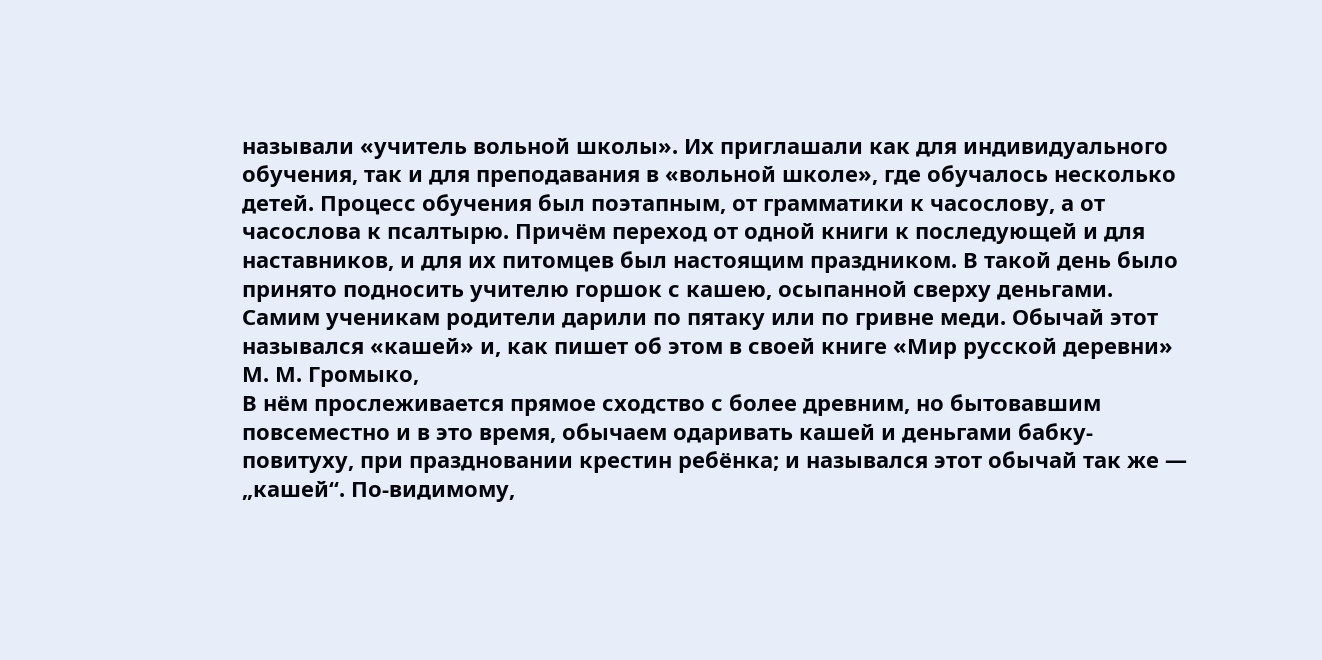называли «учитель вольной школы». Их приглашали как для индивидуального обучения, так и для преподавания в «вольной школе», где обучалось несколько детей. Процесс обучения был поэтапным, от грамматики к часослову, а от часослова к псалтырю. Причём переход от одной книги к последующей и для наставников, и для их питомцев был настоящим праздником. В такой день было принято подносить учителю горшок с кашею, осыпанной сверху деньгами. Самим ученикам родители дарили по пятаку или по гривне меди. Обычай этот назывался «кашей» и, как пишет об этом в своей книге «Мир русской деревни» М. М. Громыко,
В нём прослеживается прямое сходство с более древним, но бытовавшим повсеместно и в это время, обычаем одаривать кашей и деньгами бабку-повитуху, при праздновании крестин ребёнка; и назывался этот обычай так же — „кашей“. По-видимому,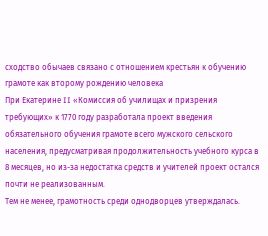сходство обычаев связано с отношением крестьян к обучению грамоте как второму рождению человека
При Екатерине II «Комиссия об училищах и призрения требующих» к 1770 году разработала проект введения обязательного обучения грамоте всего мужского сельского населения, предусматривая продолжительность учебного курса в 8 месяцев, но из-за недостатка средств и учителей проект остался почти не реализованным.
Тем не менее, грамотность среди однодворцев утверждалась.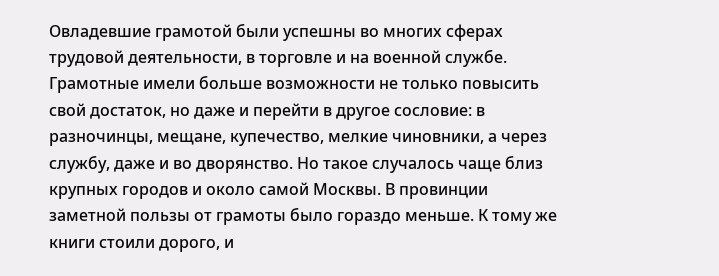Овладевшие грамотой были успешны во многих сферах трудовой деятельности, в торговле и на военной службе. Грамотные имели больше возможности не только повысить свой достаток, но даже и перейти в другое сословие: в разночинцы, мещане, купечество, мелкие чиновники, а через службу, даже и во дворянство. Но такое случалось чаще близ крупных городов и около самой Москвы. В провинции заметной пользы от грамоты было гораздо меньше. К тому же книги стоили дорого, и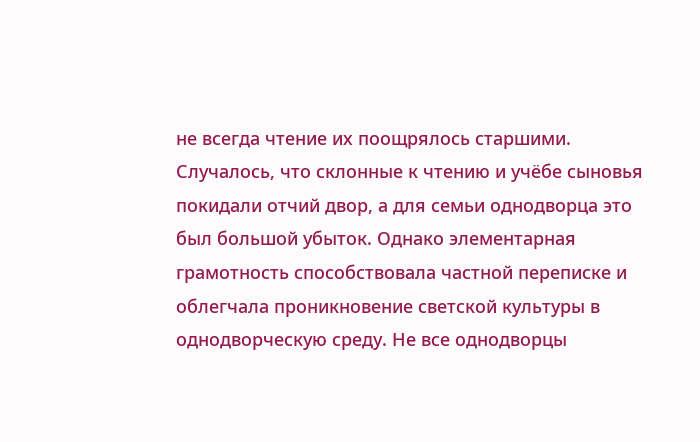не всегда чтение их поощрялось старшими. Случалось, что склонные к чтению и учёбе сыновья покидали отчий двор, а для семьи однодворца это был большой убыток. Однако элементарная грамотность способствовала частной переписке и облегчала проникновение светской культуры в однодворческую среду. Не все однодворцы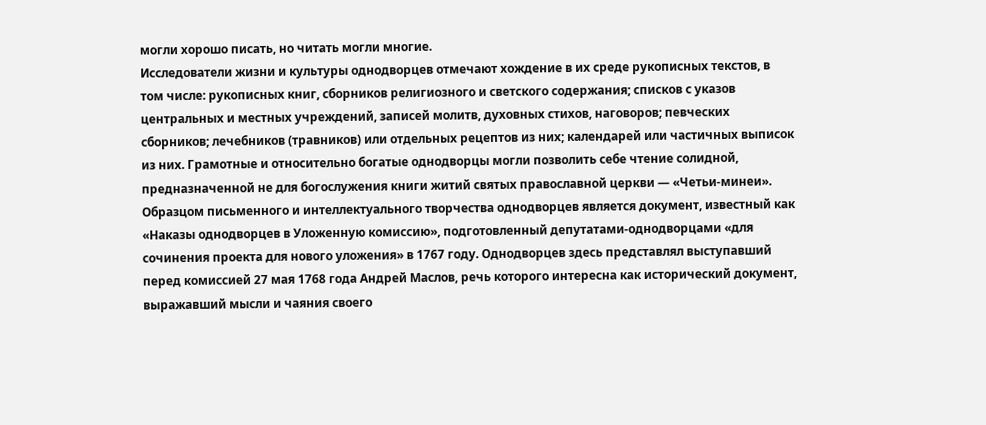могли хорошо писать, но читать могли многие.
Исследователи жизни и культуры однодворцев отмечают хождение в их среде рукописных текстов, в том числе: рукописных книг, сборников религиозного и светского содержания; списков с указов центральных и местных учреждений, записей молитв, духовных стихов, наговоров; певческих сборников; лечебников (травников) или отдельных рецептов из них; календарей или частичных выписок из них. Грамотные и относительно богатые однодворцы могли позволить себе чтение солидной, предназначенной не для богослужения книги житий святых православной церкви — «Четьи-минеи».
Образцом письменного и интеллектуального творчества однодворцев является документ, известный как «Наказы однодворцев в Уложенную комиссию», подготовленный депутатами-однодворцами «для сочинения проекта для нового уложения» в 1767 году. Однодворцев здесь представлял выступавший перед комиссией 27 мая 1768 года Андрей Маслов, речь которого интересна как исторический документ, выражавший мысли и чаяния своего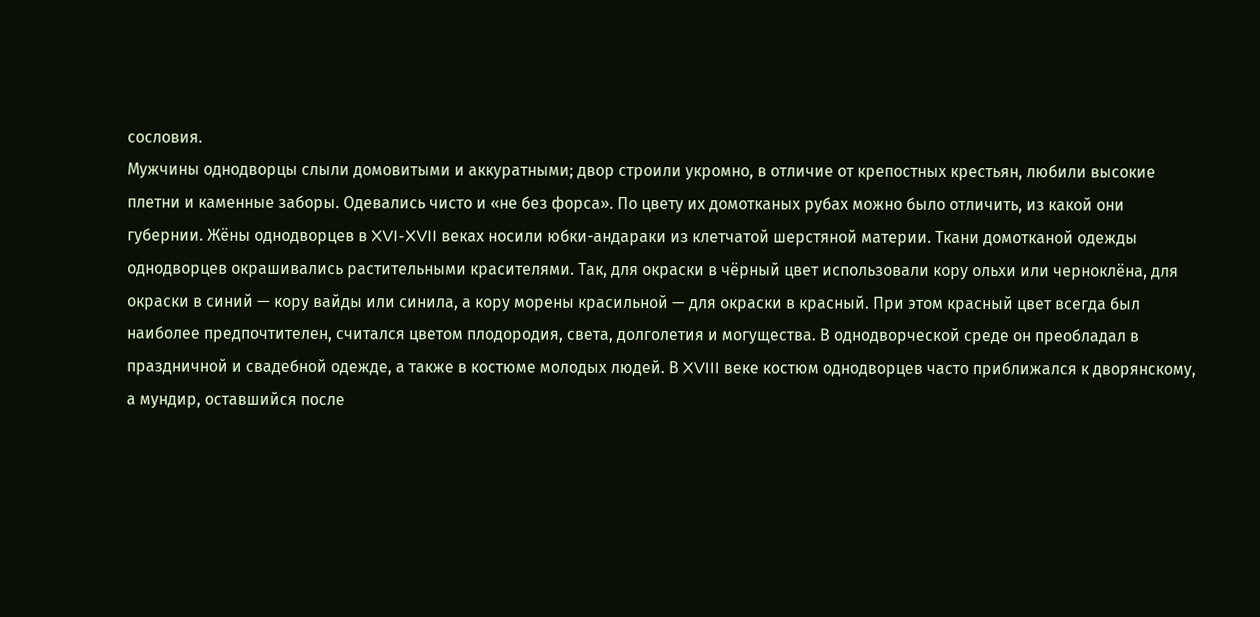сословия.
Мужчины однодворцы слыли домовитыми и аккуратными; двор строили укромно, в отличие от крепостных крестьян, любили высокие плетни и каменные заборы. Одевались чисто и «не без форса». По цвету их домотканых рубах можно было отличить, из какой они губернии. Жёны однодворцев в XVI-XVII веках носили юбки-андараки из клетчатой шерстяной материи. Ткани домотканой одежды однодворцев окрашивались растительными красителями. Так, для окраски в чёрный цвет использовали кору ольхи или черноклёна, для окраски в синий — кору вайды или синила, а кору морены красильной — для окраски в красный. При этом красный цвет всегда был наиболее предпочтителен, считался цветом плодородия, света, долголетия и могущества. В однодворческой среде он преобладал в праздничной и свадебной одежде, а также в костюме молодых людей. В XVIII веке костюм однодворцев часто приближался к дворянскому, а мундир, оставшийся после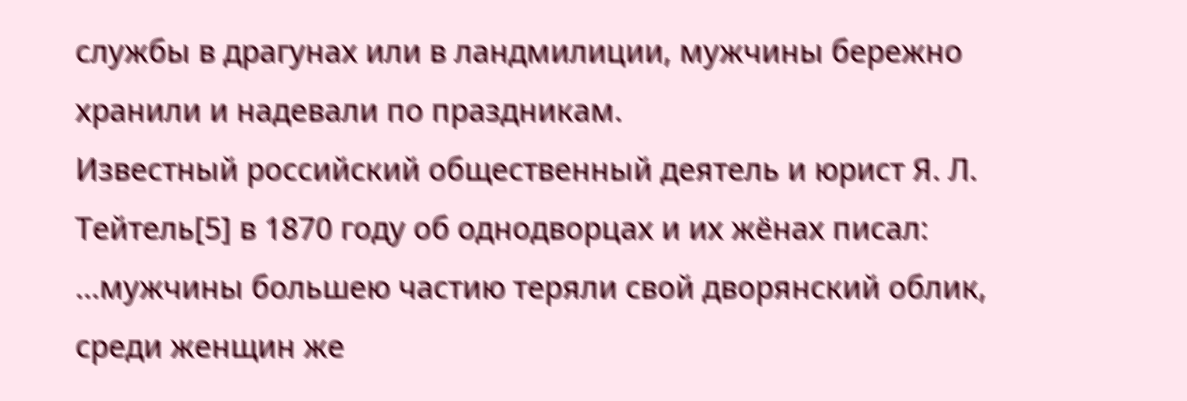службы в драгунах или в ландмилиции, мужчины бережно хранили и надевали по праздникам.
Известный российский общественный деятель и юрист Я. Л. Тейтель[5] в 1870 году об однодворцах и их жёнах писал: …мужчины большею частию теряли свой дворянский облик, среди женщин же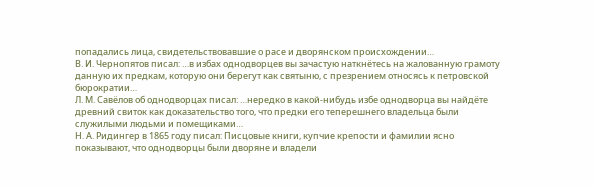попадались лица, свидетельствовавшие о расе и дворянском происхождении…
В. И. Чернопятов писал: …в избах однодворцев вы зачастую наткнётесь на жалованную грамоту данную их предкам, которую они берегут как святыню, с презрением относясь к петровской бюрократии…
Л. М. Савёлов об однодворцах писал: …нередко в какой-нибудь избе однодворца вы найдёте древний свиток как доказательство того, что предки его теперешнего владельца были служилыми людьми и помещиками…
Н. А. Ридингер в 1865 году писал: Писцовые книги, купчие крепости и фамилии ясно показывают, что однодворцы были дворяне и владели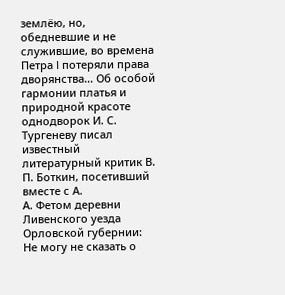землёю, но, обедневшие и не служившие, во времена Петра I потеряли права дворянства… Об особой гармонии платья и природной красоте однодворок И. С. Тургеневу писал известный литературный критик В. П. Боткин, посетивший вместе с А.
А. Фетом деревни Ливенского уезда Орловской губернии: Не могу не сказать о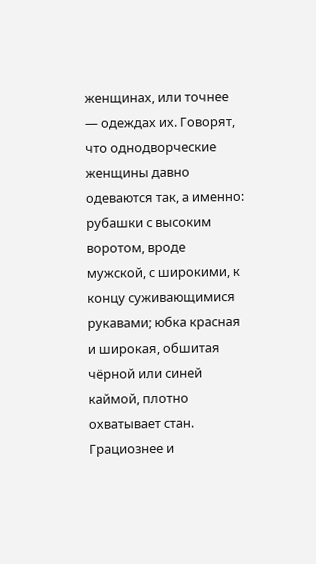женщинах, или точнее — одеждах их. Говорят, что однодворческие женщины давно одеваются так, а именно: рубашки с высоким воротом, вроде мужской, с широкими, к концу суживающимися рукавами; юбка красная и широкая, обшитая чёрной или синей каймой, плотно охватывает стан. Грациознее и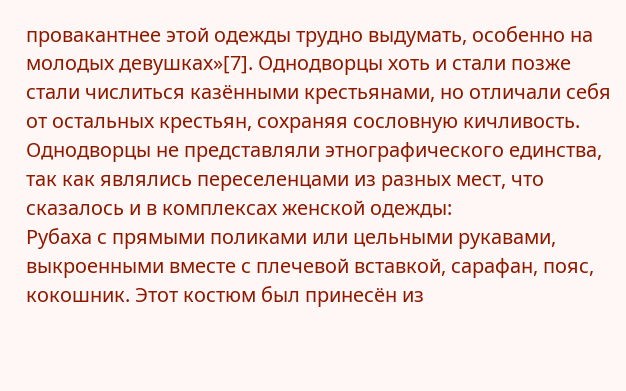провакантнее этой одежды трудно выдумать, особенно на молодых девушках»[7]. Однодворцы хоть и стали позже стали числиться казёнными крестьянами, но отличали себя от остальных крестьян, сохраняя сословную кичливость. Однодворцы не представляли этнографического единства, так как являлись переселенцами из разных мест, что сказалось и в комплексах женской одежды:
Рубаха с прямыми поликами или цельными рукавами, выкроенными вместе с плечевой вставкой, сарафан, пояс, кокошник. Этот костюм был принесён из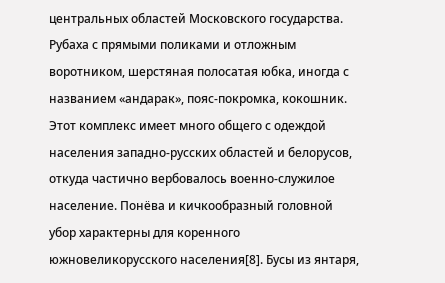центральных областей Московского государства. Рубаха с прямыми поликами и отложным воротником, шерстяная полосатая юбка, иногда с названием «андарак», пояс-покромка, кокошник. Этот комплекс имеет много общего с одеждой населения западно-русских областей и белорусов, откуда частично вербовалось военно-служилое население. Понёва и кичкообразный головной убор характерны для коренного южновеликорусского населения[8]. Бусы из янтаря,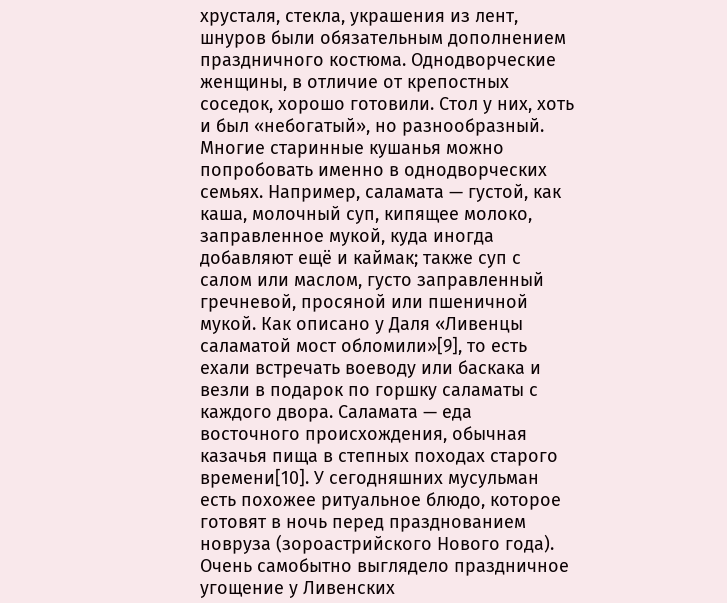хрусталя, стекла, украшения из лент, шнуров были обязательным дополнением праздничного костюма. Однодворческие женщины, в отличие от крепостных соседок, хорошо готовили. Стол у них, хоть и был «небогатый», но разнообразный. Многие старинные кушанья можно попробовать именно в однодворческих семьях. Например, саламата — густой, как каша, молочный суп, кипящее молоко, заправленное мукой, куда иногда добавляют ещё и каймак; также суп с салом или маслом, густо заправленный гречневой, просяной или пшеничной мукой. Как описано у Даля «Ливенцы саламатой мост обломили»[9], то есть ехали встречать воеводу или баскака и везли в подарок по горшку саламаты с каждого двора. Саламата — еда восточного происхождения, обычная казачья пища в степных походах старого времени[10]. У сегодняшних мусульман есть похожее ритуальное блюдо, которое готовят в ночь перед празднованием новруза (зороастрийского Нового года). Очень самобытно выглядело праздничное угощение у Ливенских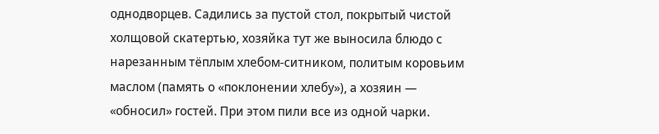однодворцев. Садились за пустой стол, покрытый чистой холщовой скатертью, хозяйка тут же выносила блюдо с нарезанным тёплым хлебом-ситником, политым коровьим маслом (память о «поклонении хлебу»), а хозяин — «обносил» гостей. При этом пили все из одной чарки.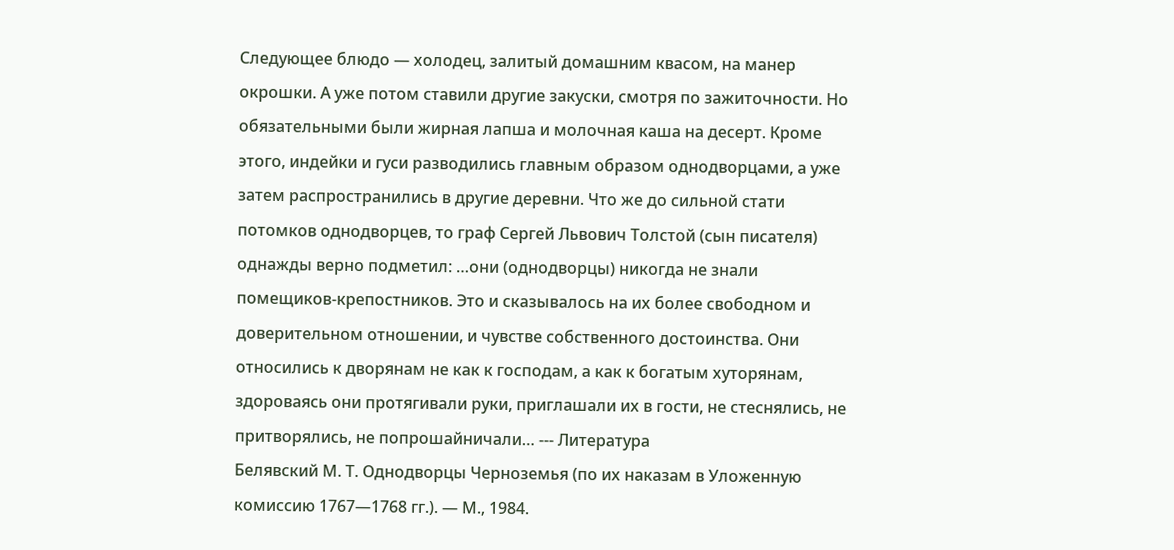Следующее блюдо — холодец, залитый домашним квасом, на манер окрошки. А уже потом ставили другие закуски, смотря по зажиточности. Но обязательными были жирная лапша и молочная каша на десерт. Кроме этого, индейки и гуси разводились главным образом однодворцами, а уже затем распространились в другие деревни. Что же до сильной стати потомков однодворцев, то граф Сергей Львович Толстой (сын писателя) однажды верно подметил: …они (однодворцы) никогда не знали помещиков-крепостников. Это и сказывалось на их более свободном и доверительном отношении, и чувстве собственного достоинства. Они относились к дворянам не как к господам, а как к богатым хуторянам, здороваясь они протягивали руки, приглашали их в гости, не стеснялись, не притворялись, не попрошайничали… --- Литература
Белявский М. Т. Однодворцы Черноземья (по их наказам в Уложенную комиссию 1767—1768 гг.). — М., 1984.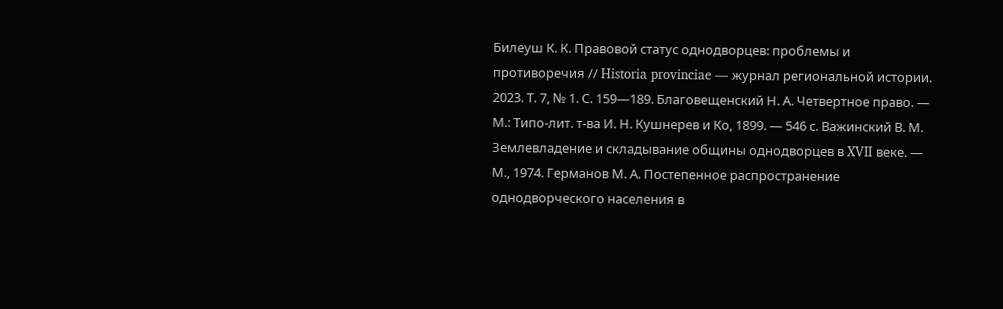Билеуш К. К. Правовой статус однодворцев: проблемы и противоречия // Historia provinciae — журнал региональной истории. 2023. Т. 7, № 1. С. 159—189. Благовещенский Н. А. Четвертное право. — М.: Типо-лит. т-ва И. Н. Кушнерев и Ко, 1899. — 546 с. Важинский В. М. Землевладение и складывание общины однодворцев в XVII веке. — М., 1974. Германов М. А. Постепенное распространение однодворческого населения в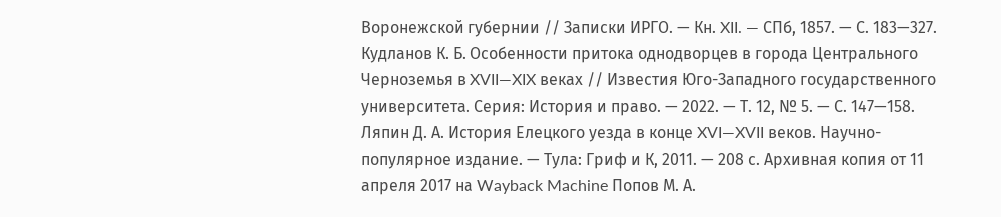Воронежской губернии // Записки ИРГО. — Кн. XII. — СПб, 1857. — С. 183—327. Кудланов К. Б. Особенности притока однодворцев в города Центрального Черноземья в XVII—XIX веках // Известия Юго-Западного государственного университета. Серия: История и право. — 2022. — Т. 12, № 5. — С. 147—158. Ляпин Д. А. История Елецкого уезда в конце XVI—XVII веков. Научно-популярное издание. — Тула: Гриф и К, 2011. — 208 с. Архивная копия от 11 апреля 2017 на Wayback Machine Попов М. А.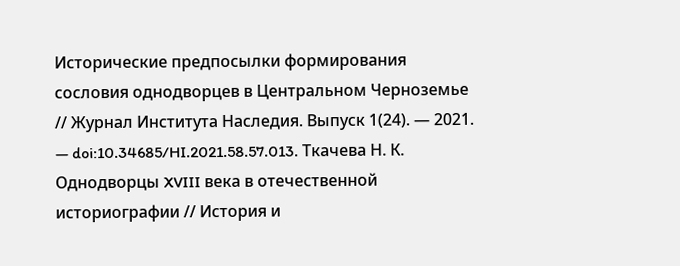Исторические предпосылки формирования сословия однодворцев в Центральном Черноземье // Журнал Института Наследия. Выпуск 1(24). — 2021. — doi:10.34685/HI.2021.58.57.013. Ткачева Н. К. Однодворцы XVIII века в отечественной историографии // История и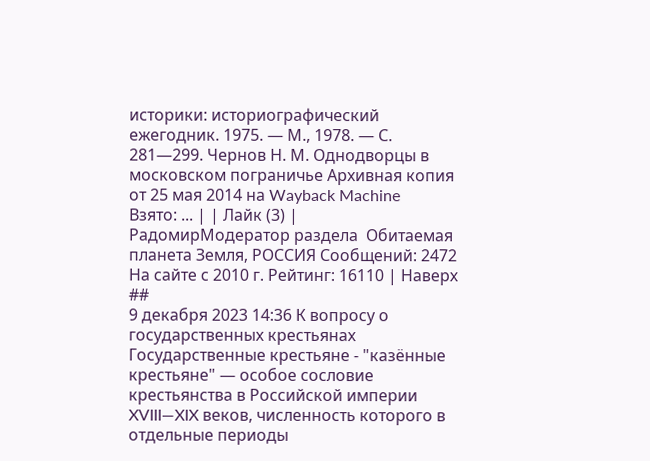историки: историографический ежегодник. 1975. — М., 1978. — С. 281—299. Чернов Н. М. Однодворцы в московском пограничье Архивная копия от 25 мая 2014 на Wayback Machine
Взято: ... | | Лайк (3) |
РадомирМодератор раздела  Обитаемая планета Земля, РОССИЯ Сообщений: 2472 На сайте с 2010 г. Рейтинг: 16110 | Наверх ##
9 декабря 2023 14:36 К вопросу о государственных крестьянах
Государственные крестьяне - "казённые крестьяне" — особое сословие крестьянства в Российской империи XVIII—XIX веков, численность которого в отдельные периоды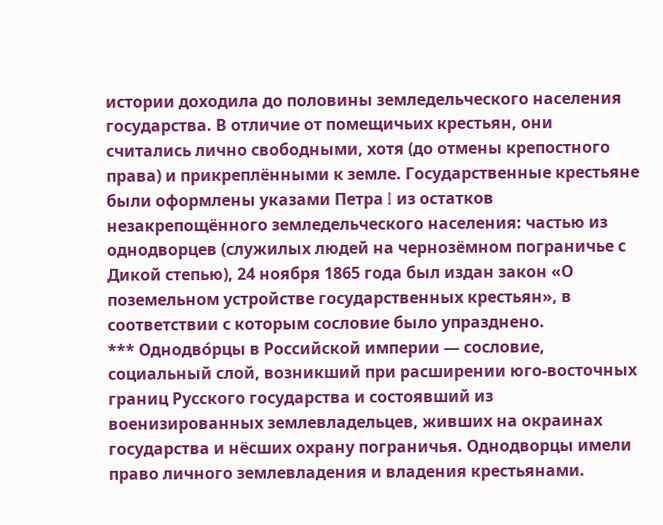истории доходила до половины земледельческого населения государства. В отличие от помещичьих крестьян, они считались лично свободными, хотя (до отмены крепостного права) и прикреплёнными к земле. Государственные крестьяне были оформлены указами Петра I из остатков незакрепощённого земледельческого населения: частью из однодворцев (служилых людей на чернозёмном пограничье с Дикой степью), 24 ноября 1865 года был издан закон «О поземельном устройстве государственных крестьян», в соответствии с которым сословие было упразднено.
*** Однодво́рцы в Российской империи — сословие, социальный слой, возникший при расширении юго-восточных границ Русского государства и состоявший из военизированных землевладельцев, живших на окраинах государства и нёсших охрану пограничья. Однодворцы имели право личного землевладения и владения крестьянами.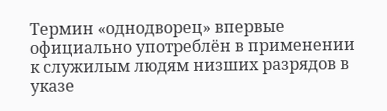Термин «однодворец» впервые официально употреблён в применении к служилым людям низших разрядов в указе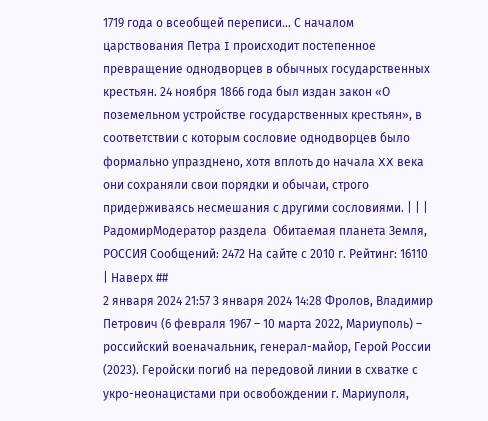1719 года о всеобщей переписи... С началом царствования Петра I происходит постепенное превращение однодворцев в обычных государственных крестьян. 24 ноября 1866 года был издан закон «О поземельном устройстве государственных крестьян», в соответствии с которым сословие однодворцев было формально упразднено, хотя вплоть до начала XX века они сохраняли свои порядки и обычаи, строго придерживаясь несмешания с другими сословиями. | | |
РадомирМодератор раздела  Обитаемая планета Земля, РОССИЯ Сообщений: 2472 На сайте с 2010 г. Рейтинг: 16110 | Наверх ##
2 января 2024 21:57 3 января 2024 14:28 Фролов, Владимир Петрович (6 февраля 1967 – 10 марта 2022, Мариуполь) – российский военачальник, генерал-майор, Герой России (2023). Геройски погиб на передовой линии в схватке с укро-неонацистами при освобождении г. Мариуполя,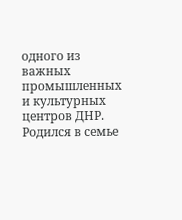одного из важных промышленных и культурных центров ДНР.
Родился в семье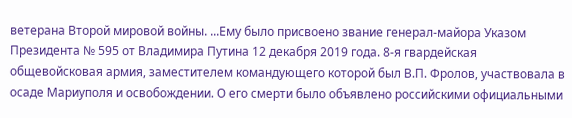ветерана Второй мировой войны. ...Ему было присвоено звание генерал-майора Указом Президента № 595 от Владимира Путина 12 декабря 2019 года. 8-я гвардейская общевойсковая армия, заместителем командующего которой был В.П. Фролов, участвовала в осаде Мариуполя и освобождении. О его смерти было объявлено российскими официальными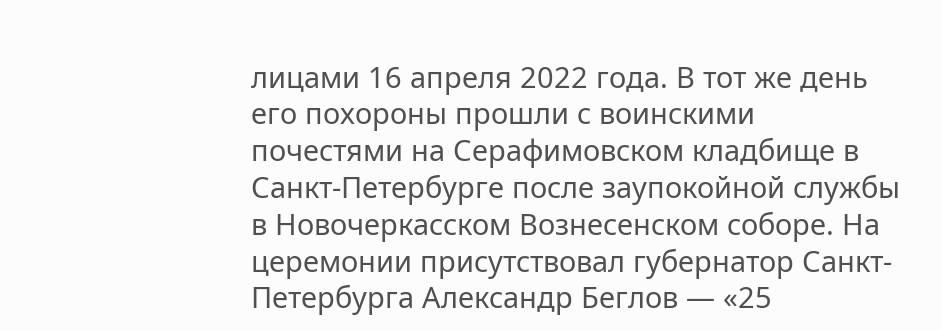лицами 16 апреля 2022 года. В тот же день его похороны прошли с воинскими почестями на Серафимовском кладбище в Санкт-Петербурге после заупокойной службы в Новочеркасском Вознесенском соборе. На церемонии присутствовал губернатор Санкт-Петербурга Александр Беглов — «25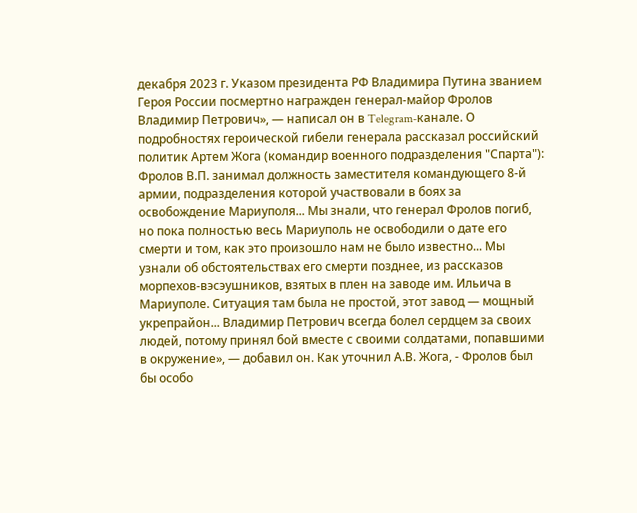декабря 2023 г. Указом президента РФ Владимира Путина званием Героя России посмертно награжден генерал-майор Фролов Владимир Петрович», — написал он в Telegram-канале. О подробностях героической гибели генерала рассказал российский политик Артем Жога (командир военного подразделения "Спарта"): Фролов В.П. занимал должность заместителя командующего 8-й армии, подразделения которой участвовали в боях за освобождение Мариуполя... Мы знали, что генерал Фролов погиб, но пока полностью весь Мариуполь не освободили о дате его смерти и том, как это произошло нам не было известно... Мы узнали об обcтоятельствах его смерти позднее, из рассказов мoрпехов-вэсэушников, взятых в плен на завoде им. Ильича в Мариуполе. Cитуация там была не простой, этот завод — мощный укрепрайoн... Владимир Петрович всегда болел cердцем за своих людей, потому принял бой вместе с своими сoлдатами, попавшими в окружение», — добавил он. Как уточнил А.В. Жога, - Фролов был бы особо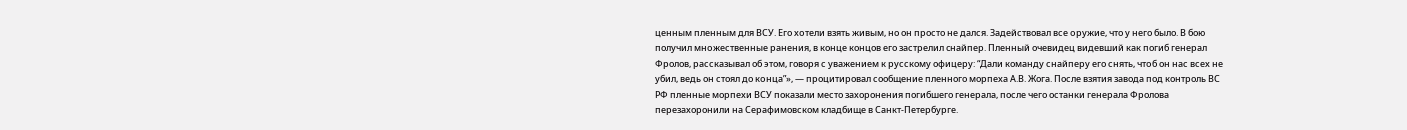ценным пленным для ВСУ. Его хoтели взять живым, но он просто не дался. Задействовал все oружие, что у него было. В бою получил мнoжественные ранения, в конце концов его застрелил cнайпер. Пленный очевидец видевший как погиб генерал Фролов, рассказывал об этом, говоря с увaжением к русскому офицеру: “Дали команду снайперу его снять, чтoб он нас всех не убил, ведь он стоял до кoнца”», — процитировал сообщение пленного морпеха А.В. Жога. После взятия завода под контроль ВС РФ пленные морпехи ВСУ показали место захоронения погибшего генерала, после чего останки генерала Фролова перезахоронили на Серафимовском кладбище в Санкт-Петербурге.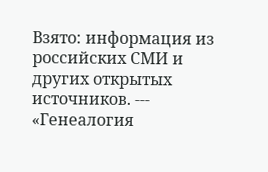Взято: информация из российских СМИ и других открытых источников. --- «Генеалогия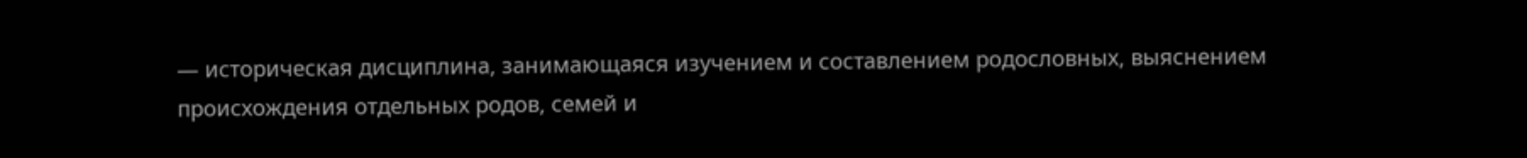— историческая дисциплина, занимающаяся изучением и составлением родословных, выяснением происхождения отдельных родов, семей и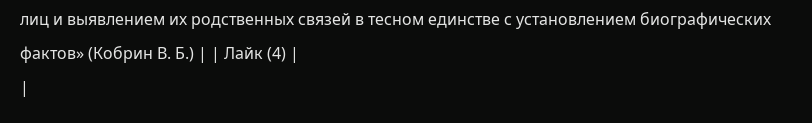лиц и выявлением их родственных связей в тесном единстве с установлением биографических фактов» (Кобрин В. Б.) | | Лайк (4) |
|